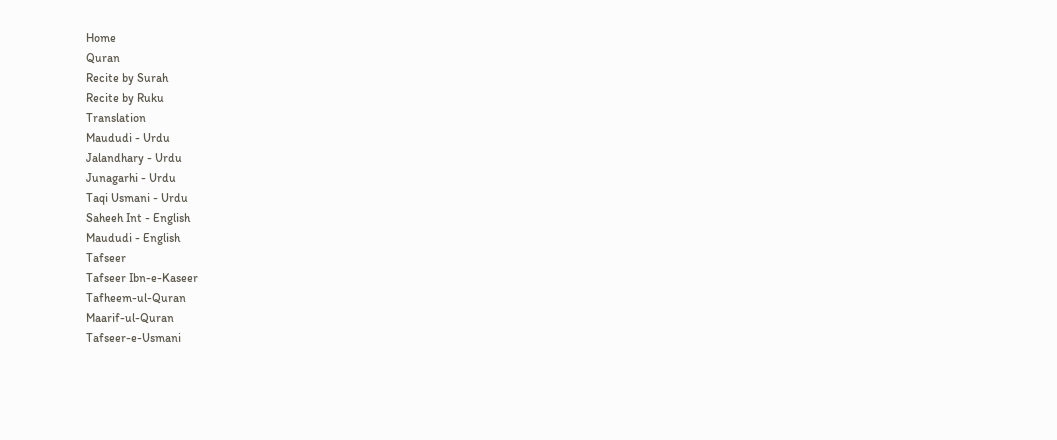Home
Quran
Recite by Surah
Recite by Ruku
Translation
Maududi - Urdu
Jalandhary - Urdu
Junagarhi - Urdu
Taqi Usmani - Urdu
Saheeh Int - English
Maududi - English
Tafseer
Tafseer Ibn-e-Kaseer
Tafheem-ul-Quran
Maarif-ul-Quran
Tafseer-e-Usmani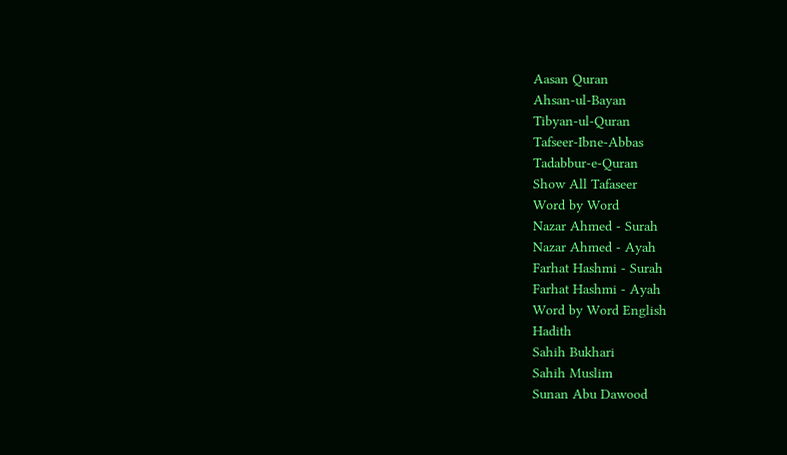Aasan Quran
Ahsan-ul-Bayan
Tibyan-ul-Quran
Tafseer-Ibne-Abbas
Tadabbur-e-Quran
Show All Tafaseer
Word by Word
Nazar Ahmed - Surah
Nazar Ahmed - Ayah
Farhat Hashmi - Surah
Farhat Hashmi - Ayah
Word by Word English
Hadith
Sahih Bukhari
Sahih Muslim
Sunan Abu Dawood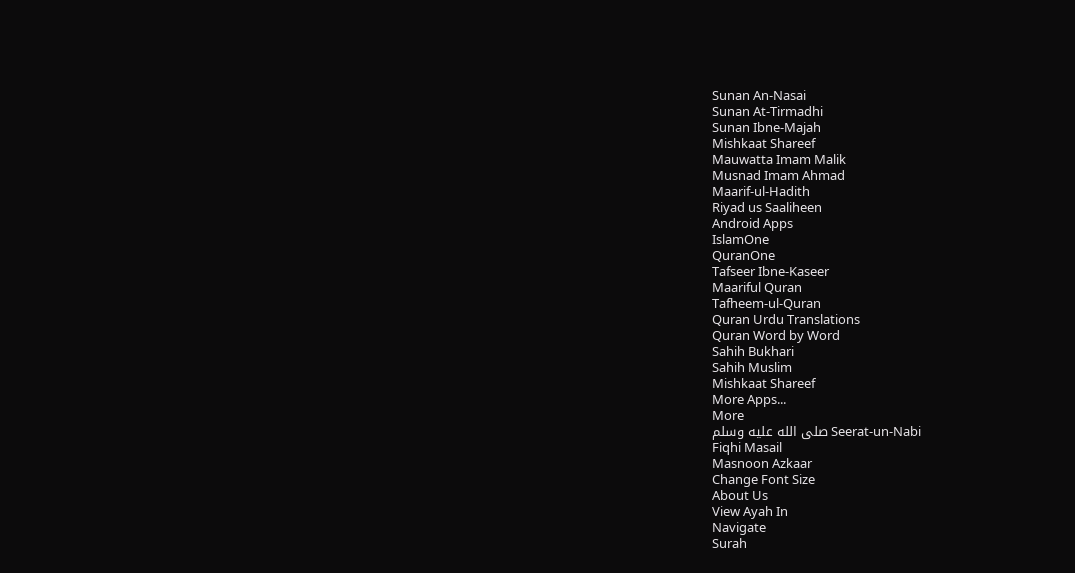Sunan An-Nasai
Sunan At-Tirmadhi
Sunan Ibne-Majah
Mishkaat Shareef
Mauwatta Imam Malik
Musnad Imam Ahmad
Maarif-ul-Hadith
Riyad us Saaliheen
Android Apps
IslamOne
QuranOne
Tafseer Ibne-Kaseer
Maariful Quran
Tafheem-ul-Quran
Quran Urdu Translations
Quran Word by Word
Sahih Bukhari
Sahih Muslim
Mishkaat Shareef
More Apps...
More
Seerat-un-Nabi صلى الله عليه وسلم
Fiqhi Masail
Masnoon Azkaar
Change Font Size
About Us
View Ayah In
Navigate
Surah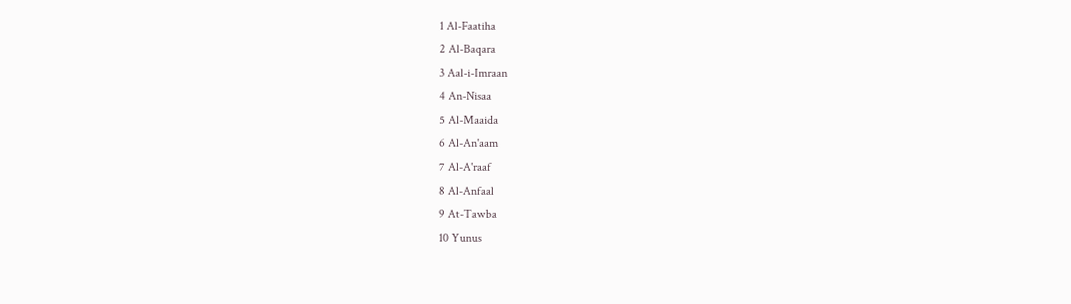1 Al-Faatiha
2 Al-Baqara
3 Aal-i-Imraan
4 An-Nisaa
5 Al-Maaida
6 Al-An'aam
7 Al-A'raaf
8 Al-Anfaal
9 At-Tawba
10 Yunus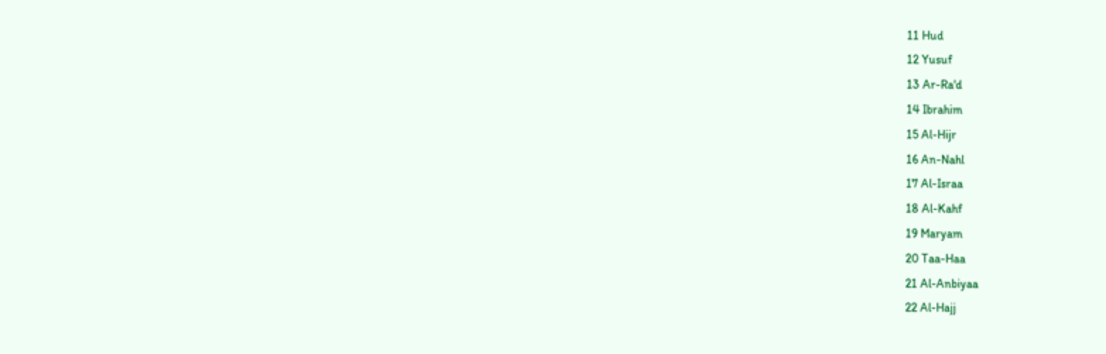11 Hud
12 Yusuf
13 Ar-Ra'd
14 Ibrahim
15 Al-Hijr
16 An-Nahl
17 Al-Israa
18 Al-Kahf
19 Maryam
20 Taa-Haa
21 Al-Anbiyaa
22 Al-Hajj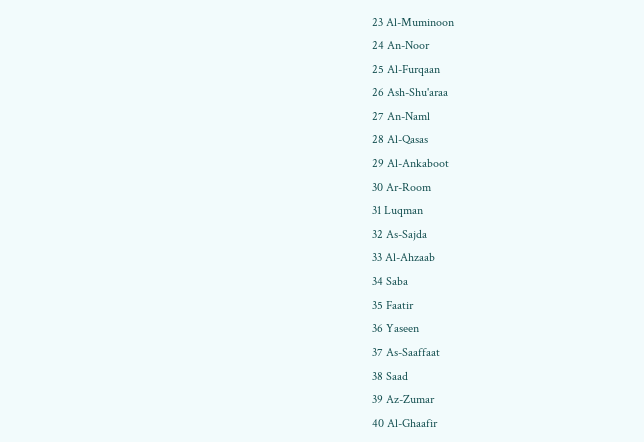23 Al-Muminoon
24 An-Noor
25 Al-Furqaan
26 Ash-Shu'araa
27 An-Naml
28 Al-Qasas
29 Al-Ankaboot
30 Ar-Room
31 Luqman
32 As-Sajda
33 Al-Ahzaab
34 Saba
35 Faatir
36 Yaseen
37 As-Saaffaat
38 Saad
39 Az-Zumar
40 Al-Ghaafir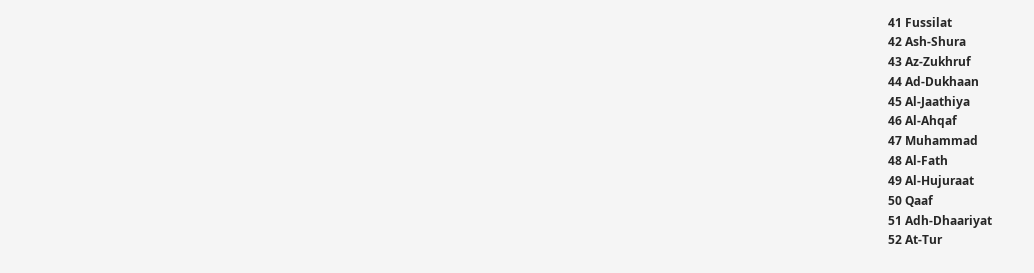41 Fussilat
42 Ash-Shura
43 Az-Zukhruf
44 Ad-Dukhaan
45 Al-Jaathiya
46 Al-Ahqaf
47 Muhammad
48 Al-Fath
49 Al-Hujuraat
50 Qaaf
51 Adh-Dhaariyat
52 At-Tur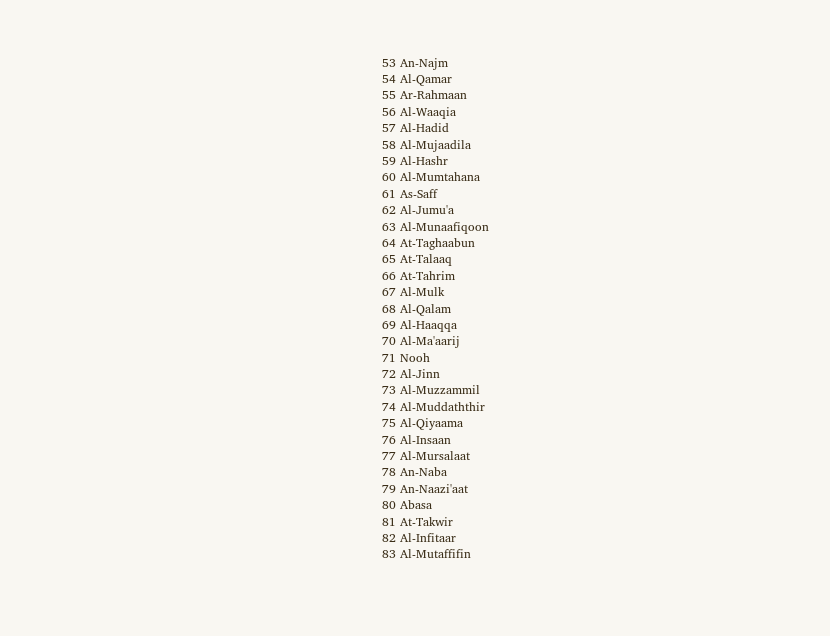53 An-Najm
54 Al-Qamar
55 Ar-Rahmaan
56 Al-Waaqia
57 Al-Hadid
58 Al-Mujaadila
59 Al-Hashr
60 Al-Mumtahana
61 As-Saff
62 Al-Jumu'a
63 Al-Munaafiqoon
64 At-Taghaabun
65 At-Talaaq
66 At-Tahrim
67 Al-Mulk
68 Al-Qalam
69 Al-Haaqqa
70 Al-Ma'aarij
71 Nooh
72 Al-Jinn
73 Al-Muzzammil
74 Al-Muddaththir
75 Al-Qiyaama
76 Al-Insaan
77 Al-Mursalaat
78 An-Naba
79 An-Naazi'aat
80 Abasa
81 At-Takwir
82 Al-Infitaar
83 Al-Mutaffifin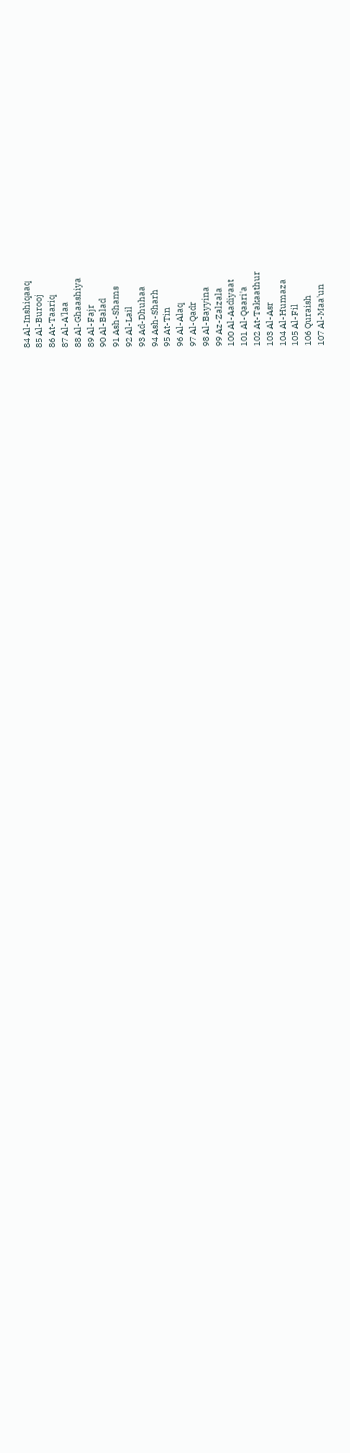84 Al-Inshiqaaq
85 Al-Burooj
86 At-Taariq
87 Al-A'laa
88 Al-Ghaashiya
89 Al-Fajr
90 Al-Balad
91 Ash-Shams
92 Al-Lail
93 Ad-Dhuhaa
94 Ash-Sharh
95 At-Tin
96 Al-Alaq
97 Al-Qadr
98 Al-Bayyina
99 Az-Zalzala
100 Al-Aadiyaat
101 Al-Qaari'a
102 At-Takaathur
103 Al-Asr
104 Al-Humaza
105 Al-Fil
106 Quraish
107 Al-Maa'un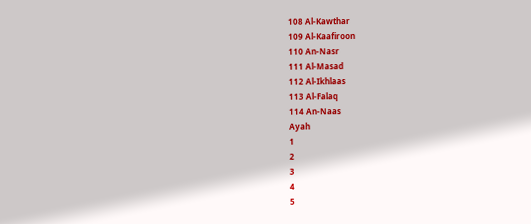108 Al-Kawthar
109 Al-Kaafiroon
110 An-Nasr
111 Al-Masad
112 Al-Ikhlaas
113 Al-Falaq
114 An-Naas
Ayah
1
2
3
4
5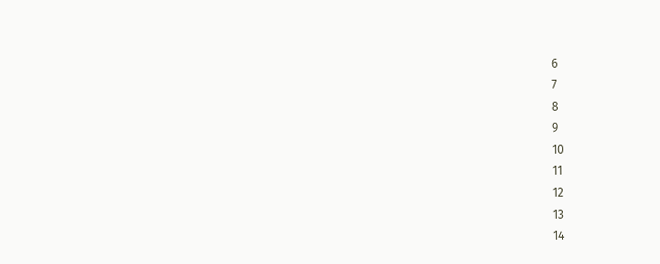6
7
8
9
10
11
12
13
14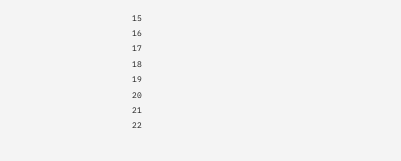15
16
17
18
19
20
21
22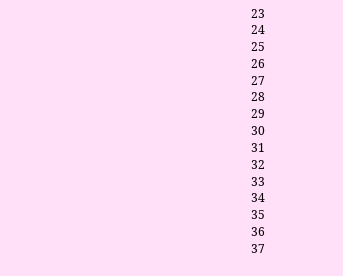23
24
25
26
27
28
29
30
31
32
33
34
35
36
37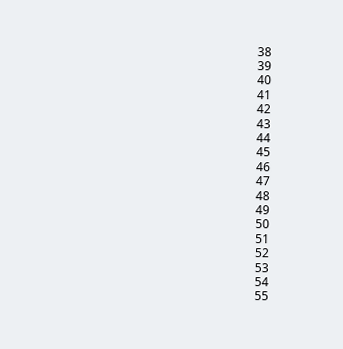38
39
40
41
42
43
44
45
46
47
48
49
50
51
52
53
54
55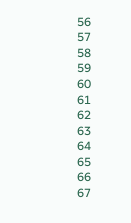56
57
58
59
60
61
62
63
64
65
66
67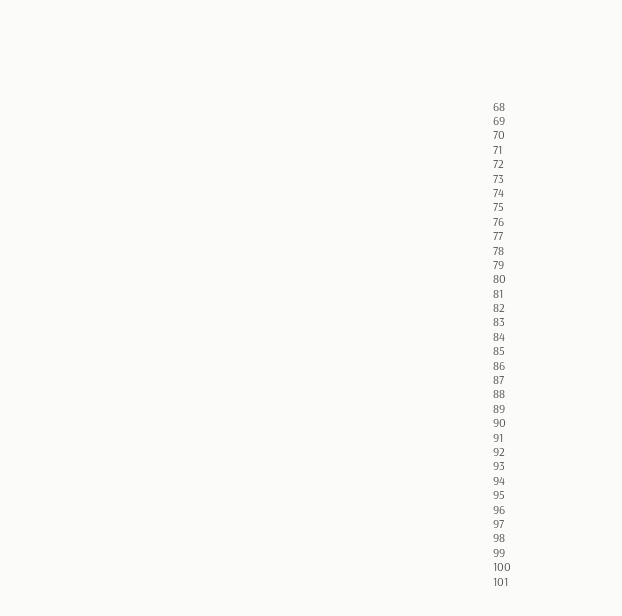68
69
70
71
72
73
74
75
76
77
78
79
80
81
82
83
84
85
86
87
88
89
90
91
92
93
94
95
96
97
98
99
100
101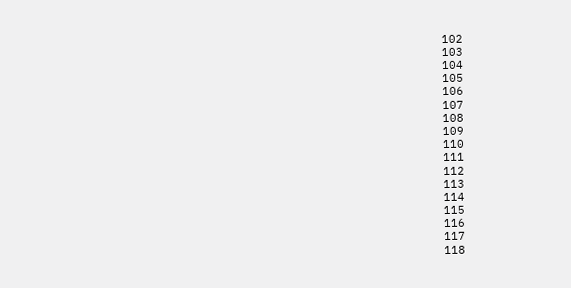102
103
104
105
106
107
108
109
110
111
112
113
114
115
116
117
118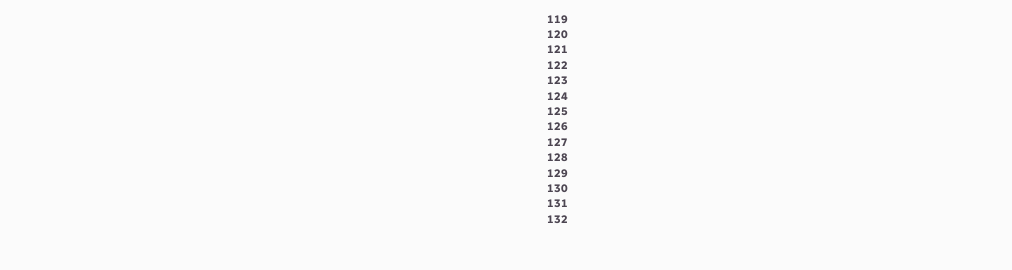119
120
121
122
123
124
125
126
127
128
129
130
131
132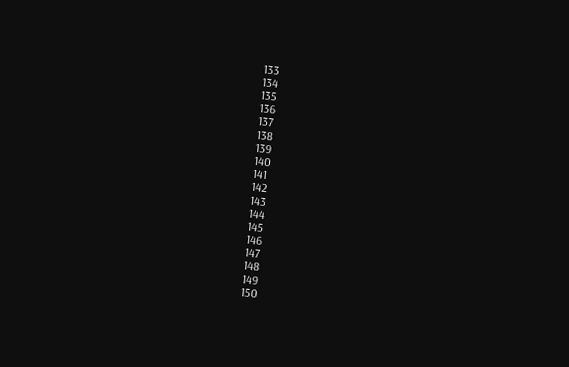133
134
135
136
137
138
139
140
141
142
143
144
145
146
147
148
149
150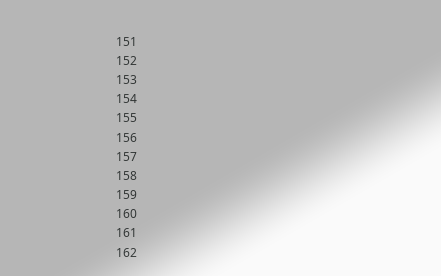151
152
153
154
155
156
157
158
159
160
161
162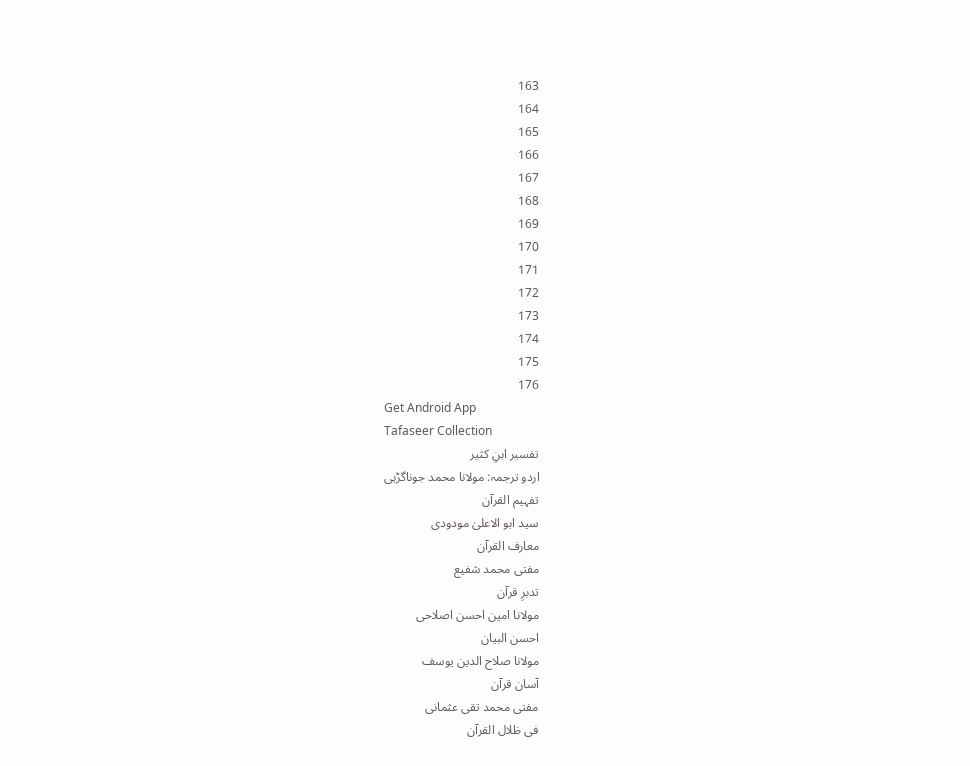163
164
165
166
167
168
169
170
171
172
173
174
175
176
Get Android App
Tafaseer Collection
تفسیر ابنِ کثیر
اردو ترجمہ: مولانا محمد جوناگڑہی
تفہیم القرآن
سید ابو الاعلیٰ مودودی
معارف القرآن
مفتی محمد شفیع
تدبرِ قرآن
مولانا امین احسن اصلاحی
احسن البیان
مولانا صلاح الدین یوسف
آسان قرآن
مفتی محمد تقی عثمانی
فی ظلال القرآن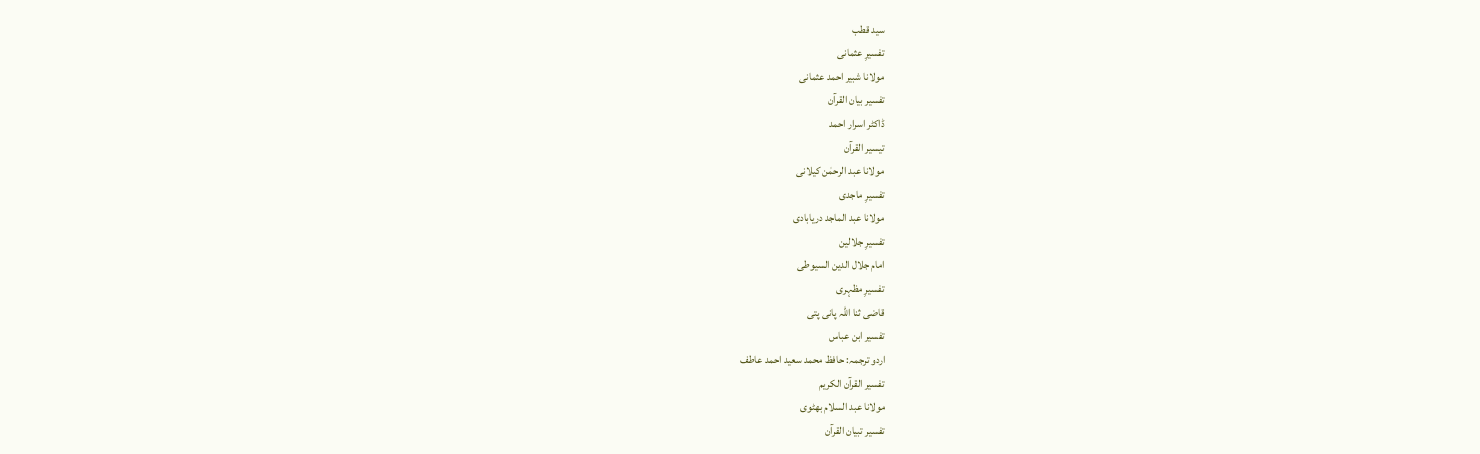سید قطب
تفسیرِ عثمانی
مولانا شبیر احمد عثمانی
تفسیر بیان القرآن
ڈاکٹر اسرار احمد
تیسیر القرآن
مولانا عبد الرحمٰن کیلانی
تفسیرِ ماجدی
مولانا عبد الماجد دریابادی
تفسیرِ جلالین
امام جلال الدین السیوطی
تفسیرِ مظہری
قاضی ثنا اللہ پانی پتی
تفسیر ابن عباس
اردو ترجمہ: حافظ محمد سعید احمد عاطف
تفسیر القرآن الکریم
مولانا عبد السلام بھٹوی
تفسیر تبیان القرآن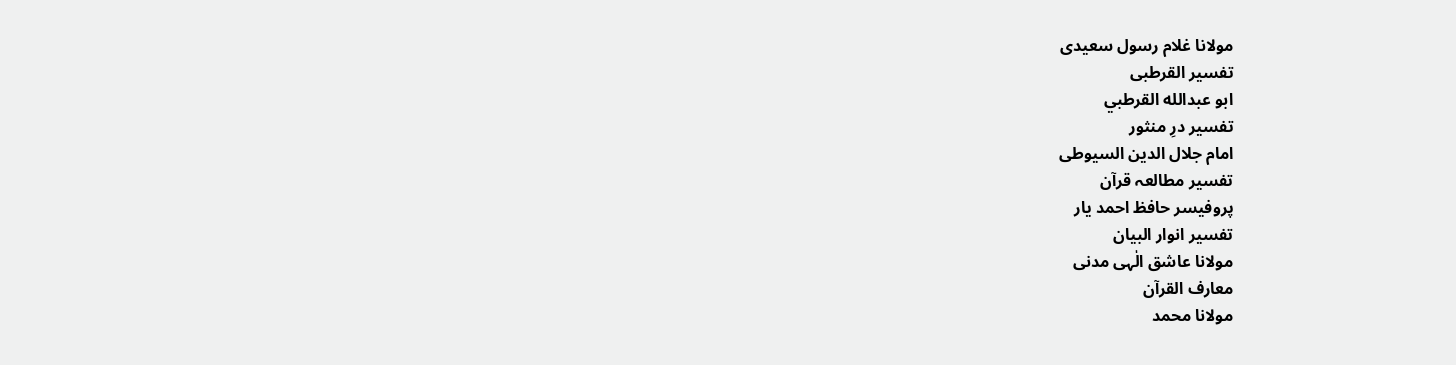مولانا غلام رسول سعیدی
تفسیر القرطبی
ابو عبدالله القرطبي
تفسیر درِ منثور
امام جلال الدین السیوطی
تفسیر مطالعہ قرآن
پروفیسر حافظ احمد یار
تفسیر انوار البیان
مولانا عاشق الٰہی مدنی
معارف القرآن
مولانا محمد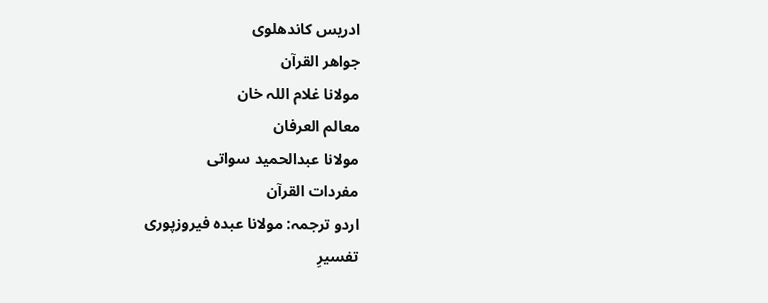ادریس کاندھلوی
جواھر القرآن
مولانا غلام اللہ خان
معالم العرفان
مولانا عبدالحمید سواتی
مفردات القرآن
اردو ترجمہ: مولانا عبدہ فیروزپوری
تفسیرِ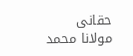حقانی
مولانا محمد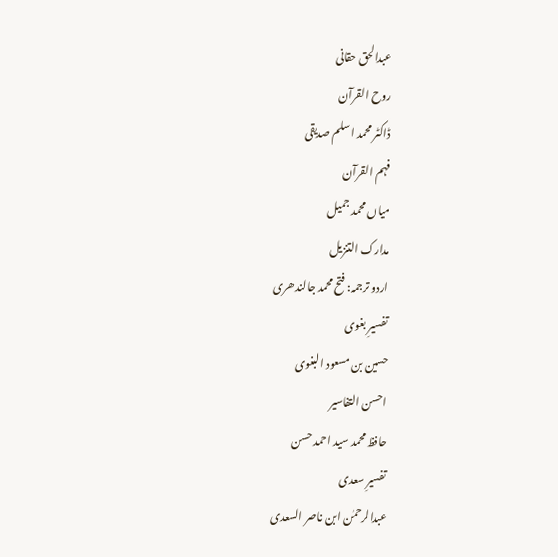عبدالحق حقانی
روح القرآن
ڈاکٹر محمد اسلم صدیقی
فہم القرآن
میاں محمد جمیل
مدارک التنزیل
اردو ترجمہ: فتح محمد جالندھری
تفسیرِ بغوی
حسین بن مسعود البغوی
احسن التفاسیر
حافظ محمد سید احمد حسن
تفسیرِ سعدی
عبدالرحمٰن ابن ناصر السعدی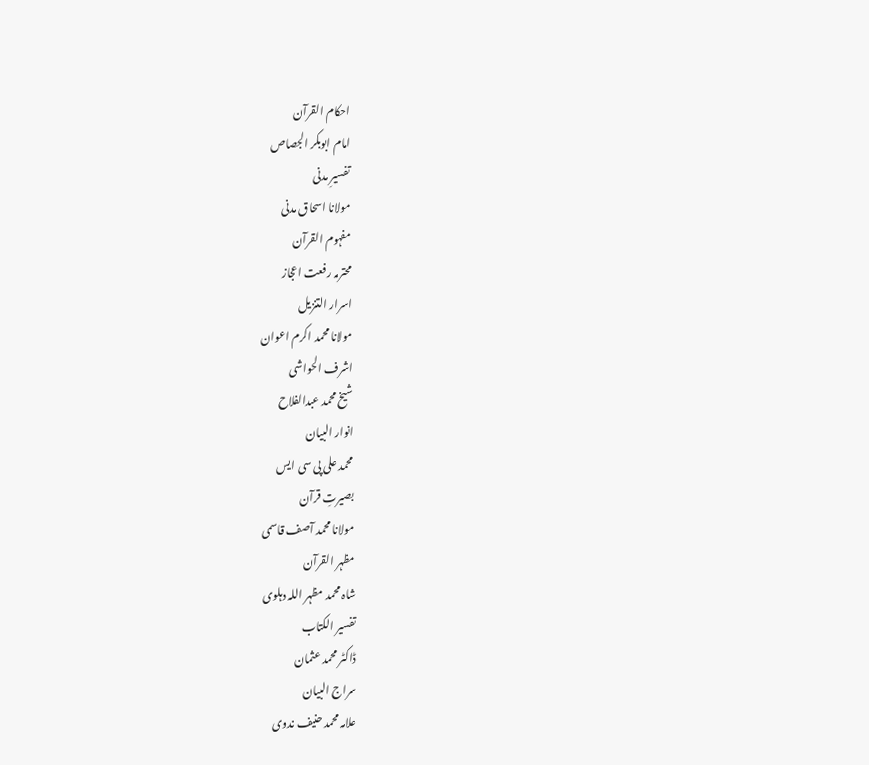احکام القرآن
امام ابوبکر الجصاص
تفسیرِ مدنی
مولانا اسحاق مدنی
مفہوم القرآن
محترمہ رفعت اعجاز
اسرار التنزیل
مولانا محمد اکرم اعوان
اشرف الحواشی
شیخ محمد عبدالفلاح
انوار البیان
محمد علی پی سی ایس
بصیرتِ قرآن
مولانا محمد آصف قاسمی
مظہر القرآن
شاہ محمد مظہر اللہ دہلوی
تفسیر الکتاب
ڈاکٹر محمد عثمان
سراج البیان
علامہ محمد حنیف ندوی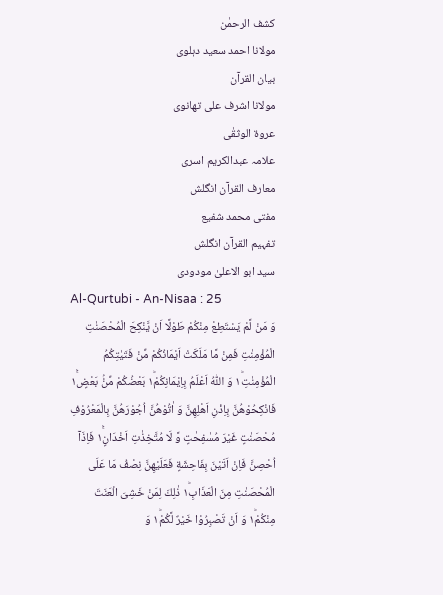کشف الرحمٰن
مولانا احمد سعید دہلوی
بیان القرآن
مولانا اشرف علی تھانوی
عروۃ الوثقٰی
علامہ عبدالکریم اسری
معارف القرآن انگلش
مفتی محمد شفیع
تفہیم القرآن انگلش
سید ابو الاعلیٰ مودودی
Al-Qurtubi - An-Nisaa : 25
وَ مَنْ لَّمْ یَسْتَطِعْ مِنْكُمْ طَوْلًا اَنْ یَّنْكِحَ الْمُحْصَنٰتِ الْمُؤْمِنٰتِ فَمِنْ مَّا مَلَكَتْ اَیْمَانُكُمْ مِّنْ فَتَیٰتِكُمُ الْمُؤْمِنٰتِ١ؕ وَ اللّٰهُ اَعْلَمُ بِاِیْمَانِكُمْ١ؕ بَعْضُكُمْ مِّنْۢ بَعْضٍ١ۚ فَانْكِحُوْهُنَّ بِاِذْنِ اَهْلِهِنَّ وَ اٰتُوْهُنَّ اُجُوْرَهُنَّ بِالْمَعْرُوْفِ مُحْصَنٰتٍ غَیْرَ مُسٰفِحٰتٍ وَّ لَا مُتَّخِذٰتِ اَخْدَانٍ١ۚ فَاِذَاۤ اُحْصِنَّ فَاِنْ اَتَیْنَ بِفَاحِشَةٍ فَعَلَیْهِنَّ نِصْفُ مَا عَلَى الْمُحْصَنٰتِ مِنَ الْعَذَابِ١ؕ ذٰلِكَ لِمَنْ خَشِیَ الْعَنَتَ مِنْكُمْ١ؕ وَ اَنْ تَصْبِرُوْا خَیْرٌ لَّكُمْ١ؕ وَ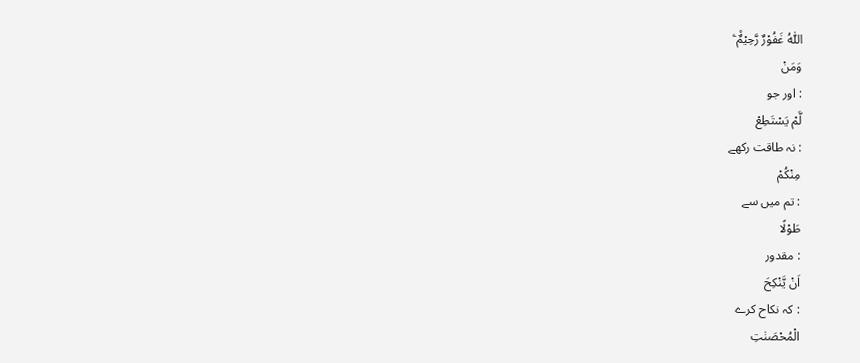اللّٰهُ غَفُوْرٌ رَّحِیْمٌ۠ ۧ
وَمَنْ
: اور جو
لَّمْ يَسْتَطِعْ
: نہ طاقت رکھے
مِنْكُمْ
: تم میں سے
طَوْلًا
: مقدور
اَنْ يَّنْكِحَ
: کہ نکاح کرے
الْمُحْصَنٰتِ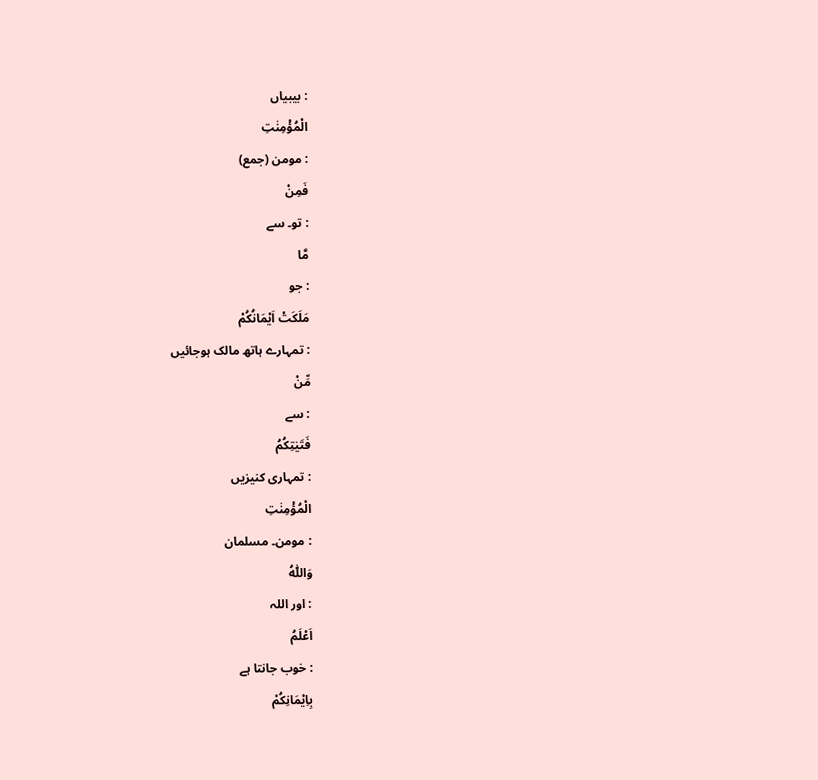: بیبیاں
الْمُؤْمِنٰتِ
: مومن (جمع)
فَمِنْ
: تو۔ سے
مَّا
: جو
مَلَكَتْ اَيْمَانُكُمْ
: تمہارے ہاتھ مالک ہوجائیں
مِّنْ
: سے
فَتَيٰتِكُمُ
: تمہاری کنیزیں
الْمُؤْمِنٰتِ
: مومن۔ مسلمان
وَاللّٰهُ
: اور اللہ
اَعْلَمُ
: خوب جانتا ہے
بِاِيْمَانِكُمْ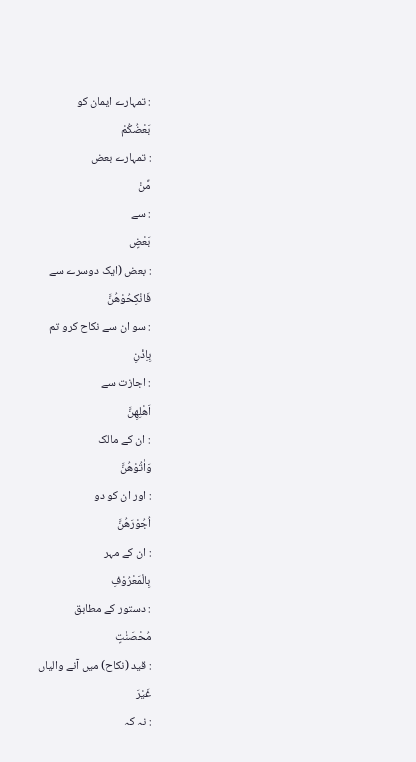: تمہارے ایمان کو
بَعْضُكُمْ
: تمہارے بعض
مِّنْ
: سے
بَعْضٍ
: بعض (ایک دوسرے سے
فَانْكِحُوْھُنَّ
: سو ان سے نکاح کرو تم
بِاِذْنِ
: اجازت سے
اَھْلِهِنَّ
: ان کے مالک
وَاٰتُوْھُنَّ
: اور ان کو دو
اُجُوْرَھُنَّ
: ان کے مہر
بِالْمَعْرُوْفِ
: دستور کے مطابق
مُحْصَنٰتٍ
: قید (نکاح) میں آنے والیاں
غَيْرَ
: نہ کہ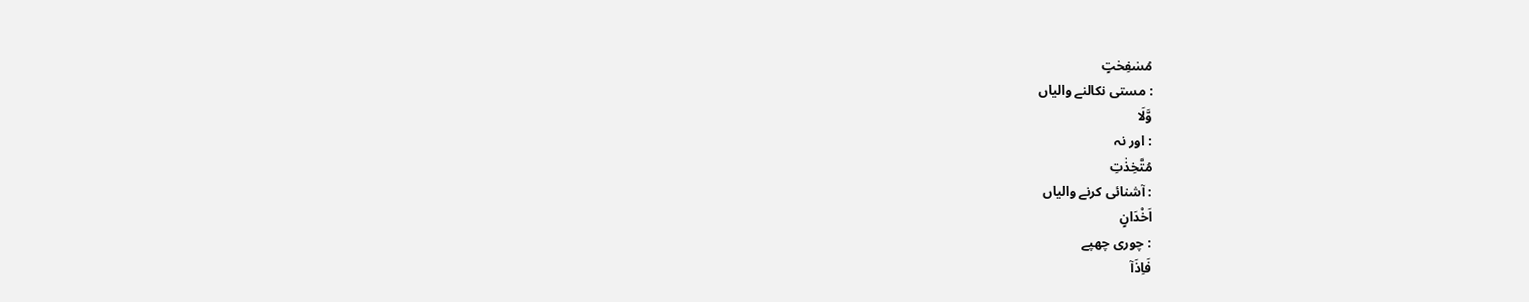مُسٰفِحٰتٍ
: مستی نکالنے والیاں
وَّلَا
: اور نہ
مُتَّخِذٰتِ
: آشنائی کرنے والیاں
اَخْدَانٍ
: چوری چھپے
فَاِذَآ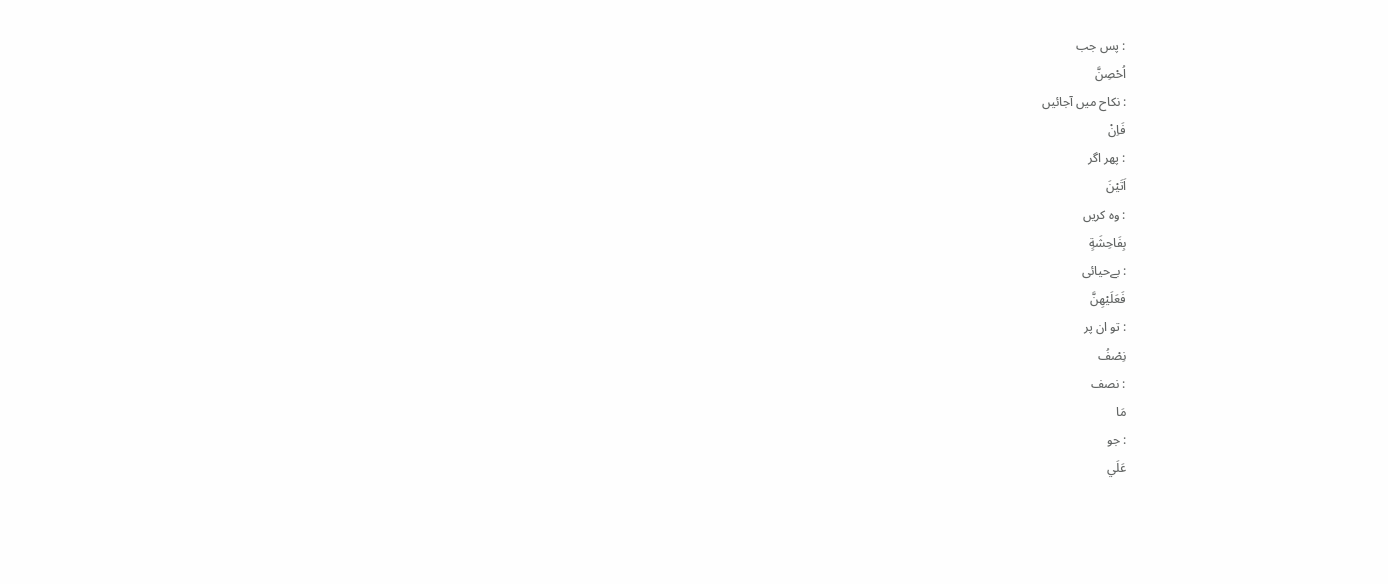: پس جب
اُحْصِنَّ
: نکاح میں آجائیں
فَاِنْ
: پھر اگر
اَتَيْنَ
: وہ کریں
بِفَاحِشَةٍ
: بےحیائی
فَعَلَيْهِنَّ
: تو ان پر
نِصْفُ
: نصف
مَا
: جو
عَلَي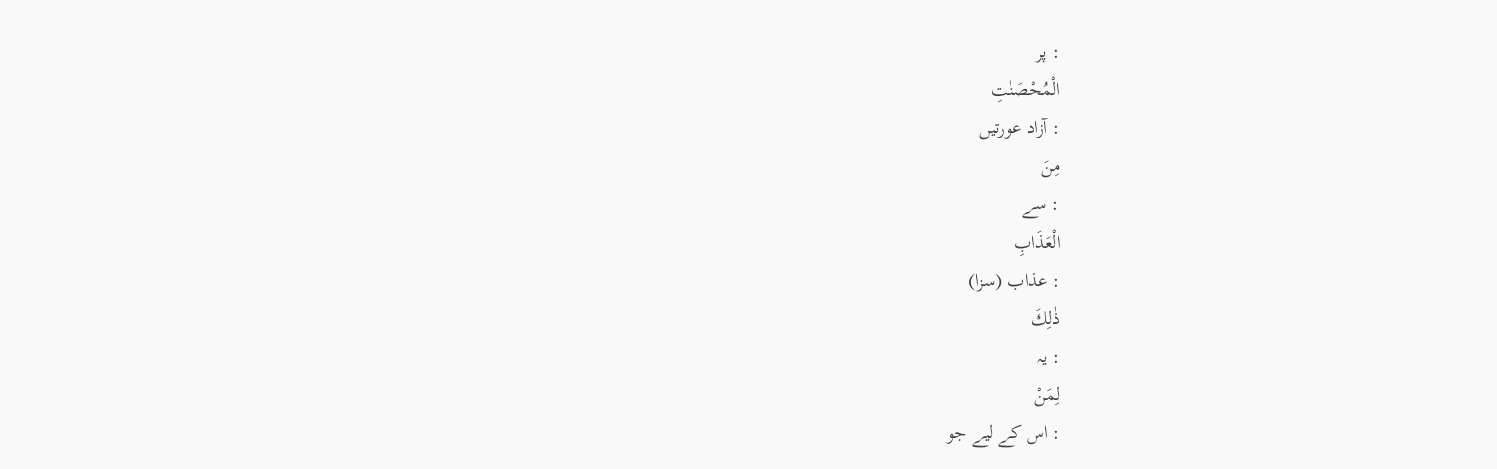: پر
الْمُحْصَنٰتِ
: آزاد عورتیں
مِنَ
: سے
الْعَذَابِ
: عذاب (سزا)
ذٰلِكَ
: یہ
لِمَنْ
: اس کے لیے جو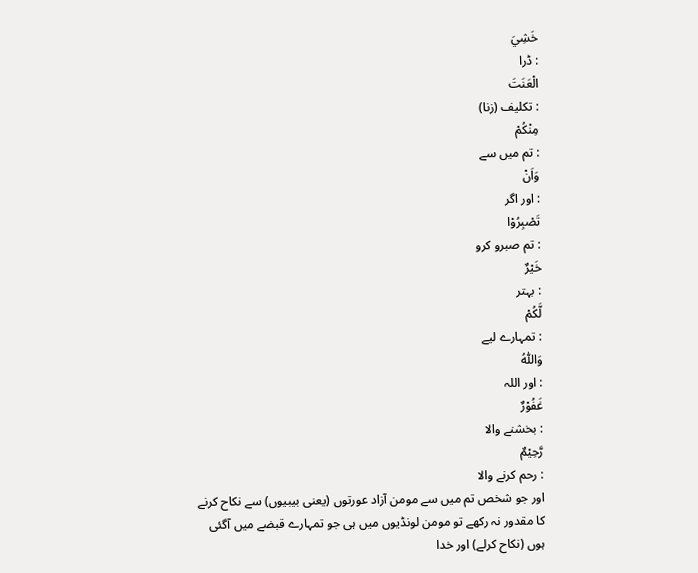خَشِيَ
: ڈرا
الْعَنَتَ
: تکلیف (زنا)
مِنْكُمْ
: تم میں سے
وَاَنْ
: اور اگر
تَصْبِرُوْا
: تم صبرو کرو
خَيْرٌ
: بہتر
لَّكُمْ
: تمہارے لیے
وَاللّٰهُ
: اور اللہ
غَفُوْرٌ
: بخشنے والا
رَّحِيْمٌ
: رحم کرنے والا
اور جو شخص تم میں سے مومن آزاد عورتوں (یعنی بیبیوں) سے نکاح کرنے کا مقدور نہ رکھے تو مومن لونڈیوں میں ہی جو تمہارے قبضے میں آگئی ہوں (نکاح کرلے) اور خدا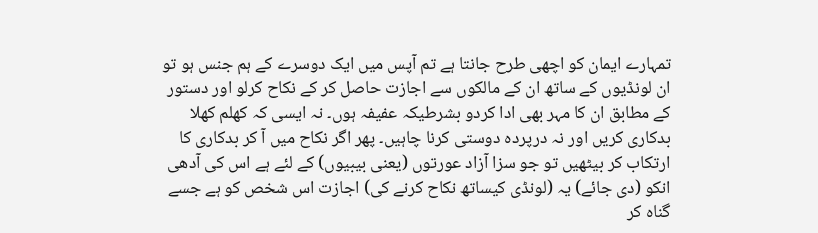تمہارے ایمان کو اچھی طرح جانتا ہے تم آپس میں ایک دوسرے کے ہم جنس ہو تو ان لونڈیوں کے ساتھ ان کے مالکوں سے اجازت حاصل کر کے نکاح کرلو اور دستور کے مطابق ان کا مہر بھی ادا کردو بشرطیکہ عفیفہ ہوں۔ نہ ایسی کہ کھلم کھلا بدکاری کریں اور نہ درپردہ دوستی کرنا چاہیں۔ پھر اگر نکاح میں آ کر بدکاری کا ارتکاب کر بیٹھیں تو جو سزا آزاد عورتوں (یعنی بیبیوں) کے لئے ہے اس کی آدھی انکو (دی جائے) یہ (لونڈی کیساتھ نکاح کرنے کی) اجازت اس شخص کو ہے جسے گناہ کر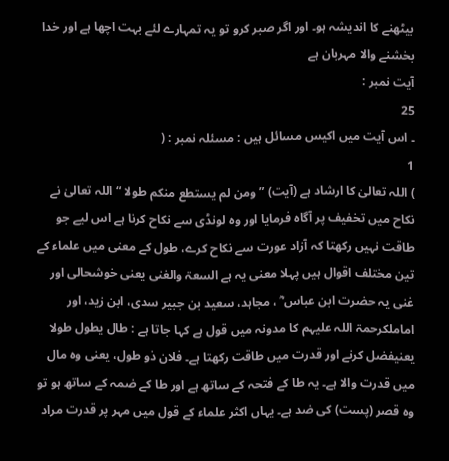بیٹھنے کا اندیشہ ہو۔ اور اگر صبر کرو تو یہ تمہارے لئے بہت اچھا ہے اور خدا بخشنے والا مہربان ہے
آیت نمبر :
25
۔ اس آیت میں اکیس مسائل ہیں : مسئلہ نمبر : (
1
) اللہ تعالیٰ کا ارشاد ہے (آیت) ” ومن لم یستطع منکم طولا “ اللہ تعالیٰ نے نکاح میں تخفیف پر آگاہ فرمایا اور وہ لونڈی سے نکاح کرنا ہے اس لیے جو طاقت نہیں رکھتا کہ آزاد عورت سے نکاح کرے، طول کے معنی میں علماء کے تین مختلف اقوال ہیں پہلا معنی یہ ہے السعۃ والغنی یعنی خوشحالی اور غنی یہ حضرت ابن عباس ؓ ، مجاہد، سعید بن جبیر سدی، ابن زید، اور اماملکرحمۃ اللہ علیہم کا مدونہ میں قول ہے کہا جاتا ہے : طال یطول طولا یعنیفضل کرنے اور قدرت میں طاقت رکھتا ہے۔ فلان ذو طول، یعنی وہ مال میں قدرت والا ہے۔ یہ طا کے فتحہ کے ساتھ ہے اور طا کے ضمہ کے ساتھ ہو تو وہ قصر (پست) کی ضد ہے۔ یہاں اکثر علماء کے قول میں مہر پر قدرت مراد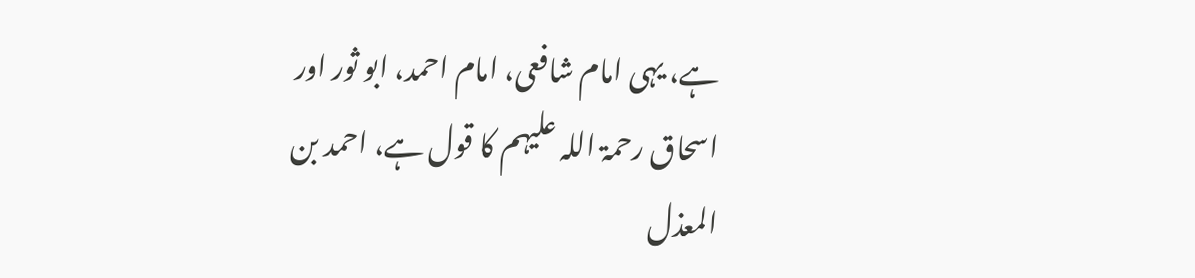ہے، یہی امام شافعی، امام احمد، ابو ثور اور اسحاق رحمۃ اللہ علیہم کا قول ہے، احمد بن المعذل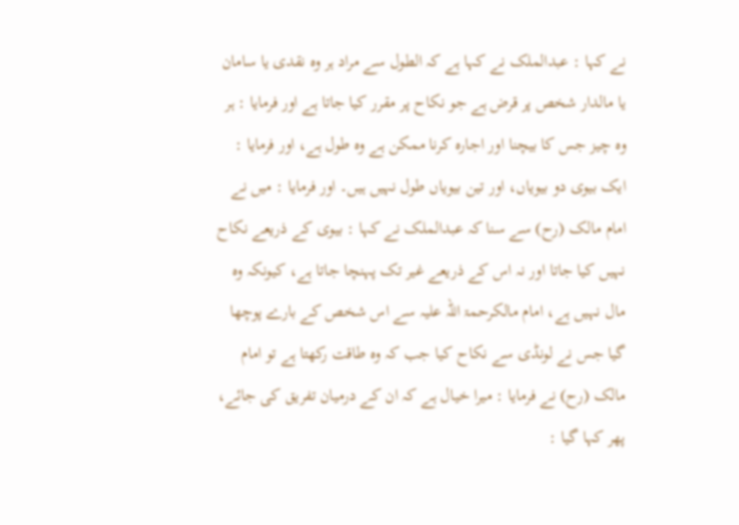نے کہا : عبدالملک نے کہا ہے کہ الطول سے مراد ہر وہ نقدی یا سامان یا مالدار شخص پر قرض ہے جو نکاح پر مقرر کیا جاتا ہے اور فرمایا : ہر وہ چیز جس کا بیچنا اور اجارہ کرنا ممکن ہے وہ طول ہے، اور فرمایا : ایک بیوی دو بیویاں، اور تین بیویاں طول نہیں ہیں۔ اور فرمایا : میں نے امام مالک (رح) سے سنا کہ عبدالملک نے کہا : بیوی کے ذریعے نکاح نہیں کیا جاتا اور نہ اس کے ذریعے غیر تک پہنچا جاتا ہے، کیونکہ وہ مال نہیں ہے، امام مالکرحمۃ اللہ علیہ سے اس شخص کے بارے پوچھا گیا جس نے لونڈی سے نکاح کیا جب کہ وہ طاقت رکھتا ہے تو امام مالک (رح) نے فرمایا : میرا خیال ہے کہ ان کے درمیان تفریق کی جائے، پھر کہا گیا :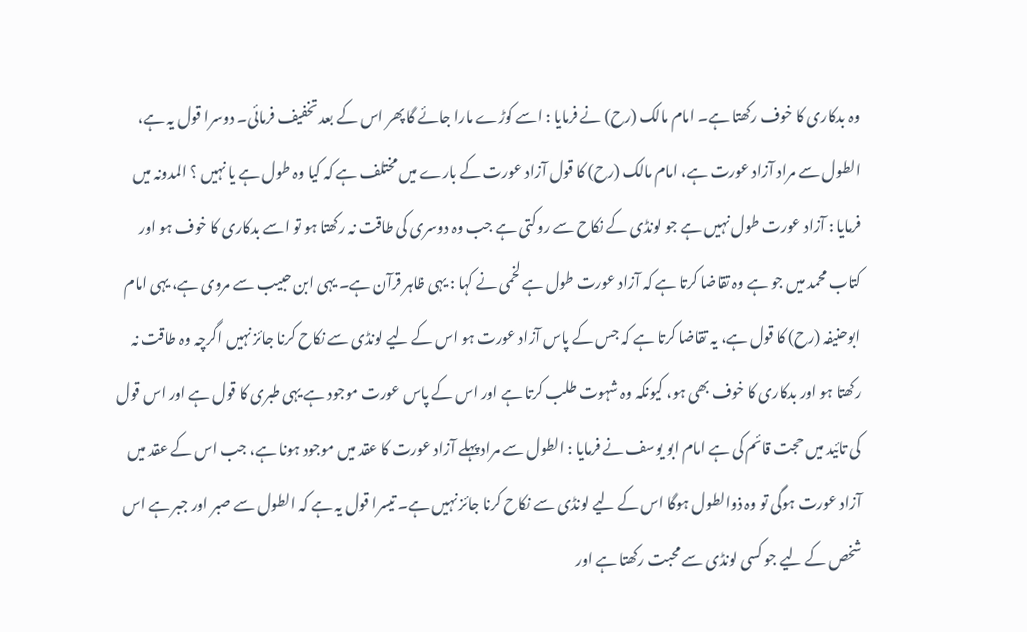وہ بدکاری کا خوف رکھتا ہے۔ امام مالک (رح) نے فرمایا : اسے کوڑے مارا جائے گا پھر اس کے بعد تخفیف فرمائی۔ دوسرا قول یہ ہے، الطول سے مراد آزاد عورت ہے، امام مالک (رح) کا قول آزاد عورت کے بارے میں مختلف ہے کہ کیا وہ طول ہے یا نہیں ؟ المدونہ میں فرمایا : آزاد عورت طول نہیں ہے جو لونڈی کے نکاح سے روکتی ہے جب وہ دوسری کی طاقت نہ رکھتا ہو تو اسے بدکاری کا خوف ہو اور کتاب محمد میں جو ہے وہ تقاضا کرتا ہے کہ آزاد عورت طول ہے لخمی نے کہا : یہی ظاہر قرآن ہے۔ یہی ابن حبیب سے مروی ہے، یہی امام ابوحنیفہ (رح) کا قول ہے، یہ تقاضا کرتا ہے کہ جس کے پاس آزاد عورت ہو اس کے لیے لونڈی سے نکاح کرنا جائز نہیں اگرچہ وہ طاقت نہ رکھتا ہو اور بدکاری کا خوف بھی ہو، کیونکہ وہ شہوت طلب کرتا ہے اور اس کے پاس عورت موجود ہے یہی طبری کا قول ہے اور اس قول کی تائید میں حجت قائم کی ہے امام ابو یوسف نے فرمایا : الطول سے مراد پہلے آزاد عورت کا عقد میں موجود ہونا ہے، جب اس کے عقد میں آزاد عورت ہوگی تو وہ ذوالطول ہوگا اس کے لیے لونڈی سے نکاح کرنا جائز نہیں ہے۔ تیسرا قول یہ ہے کہ الطول سے صبر اور جبر ہے اس شخص کے لیے جو کسی لونڈی سے محبت رکھتا ہے اور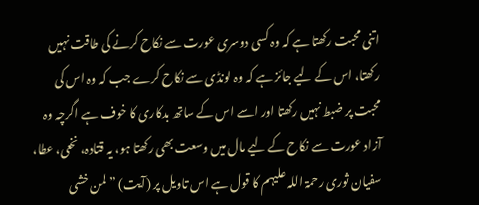اتنی محبت رکھتا ہے کہ وہ کسی دوسری عورت سے نکاح کرنے کی طاقت نہیں رکھتا، اس کے لیے جائز ہے کہ وہ لونڈی سے نکاح کرے جب کہ وہ اس کی محبت پر ضبط نہیں رکھتا اور اسے اس کے ساتھ بدکاری کا خوف ہے اگرچہ وہ آزاد عورت سے نکاح کے لیے مال میں وسعت بھی رکھتا ہو، یہ قتادہ، نخعی، عطا، سفیان ثوری رحمۃ اللہ علیہم کا قول ہے اس تاویل پر (آیت) ” لمن خشی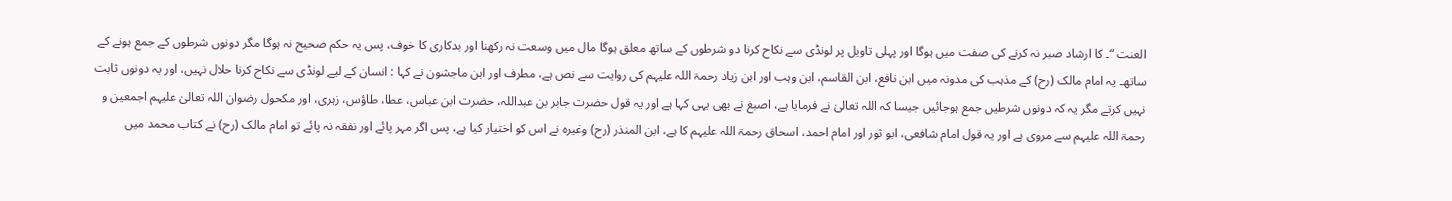العنت “۔ کا ارشاد صبر نہ کرنے کی صفت میں ہوگا اور پہلی تاویل پر لونڈی سے نکاح کرنا دو شرطوں کے ساتھ معلق ہوگا مال میں وسعت نہ رکھنا اور بدکاری کا خوف، پس یہ حکم صحیح نہ ہوگا مگر دونوں شرطوں کے جمع ہونے کے ساتھ۔ یہ امام مالک (رح) کے مذہب کی مدونہ میں ابن نافع، ابن القاسم، ابن وہب اور ابن زیاد رحمۃ اللہ علیہم کی روایت سے نص ہے، مطرف اور ابن ماجشون نے کہا : انسان کے لیے لونڈی سے نکاح کرنا حلال نہیں، اور یہ دونوں ثابت نہیں کرتے مگر یہ کہ دونوں شرطیں جمع ہوجائیں جیسا کہ اللہ تعالیٰ نے فرمایا ہے، اصبغ نے بھی یہی کہا ہے اور یہ قول حضرت جابر بن عبداللہ، حضرت ابن عباس، عطا، طاؤس، زہری، اور مکحول رضوان اللہ تعالیٰ علیہم اجمعین و رحمۃ اللہ علیہم سے مروی ہے اور یہ قول امام شافعی، ابو ثور اور امام احمد، اسحاق رحمۃ اللہ علیہم کا ہے، ابن المنذر (رح) وغیرہ نے اس کو اختیار کیا ہے، پس اگر مہر پائے اور نفقہ نہ پائے تو امام مالک (رح) نے کتاب محمد میں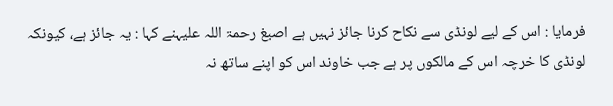فرمایا : اس کے لیے لونڈی سے نکاح کرنا جائز نہیں ہے اصبغ رحمۃ اللہ علیہنے کہا : یہ جائز ہے، کیونکہ لونڈی کا خرچہ اس کے مالکوں پر ہے جب خاوند اس کو اپنے ساتھ نہ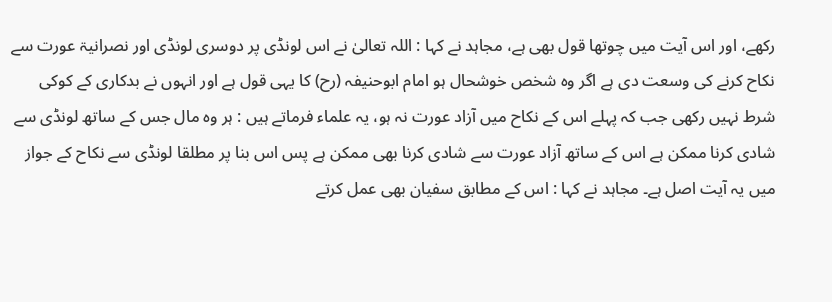رکھے، اور اس آیت میں چوتھا قول بھی ہے، مجاہد نے کہا : اللہ تعالیٰ نے اس لونڈی پر دوسری لونڈی اور نصرانیۃ عورت سے نکاح کرنے کی وسعت دی ہے اگر وہ شخص خوشحال ہو امام ابوحنیفہ (رح) کا یہی قول ہے اور انہوں نے بدکاری کے کوکی شرط نہیں رکھی جب کہ پہلے اس کے نکاح میں آزاد عورت نہ ہو، یہ علماء فرماتے ہیں : ہر وہ مال جس کے ساتھ لونڈی سے شادی کرنا ممکن ہے اس کے ساتھ آزاد عورت سے شادی کرنا بھی ممکن ہے پس اس بنا پر مطلقا لونڈی سے نکاح کے جواز میں یہ آیت اصل ہے۔ مجاہد نے کہا : اس کے مطابق سفیان بھی عمل کرتے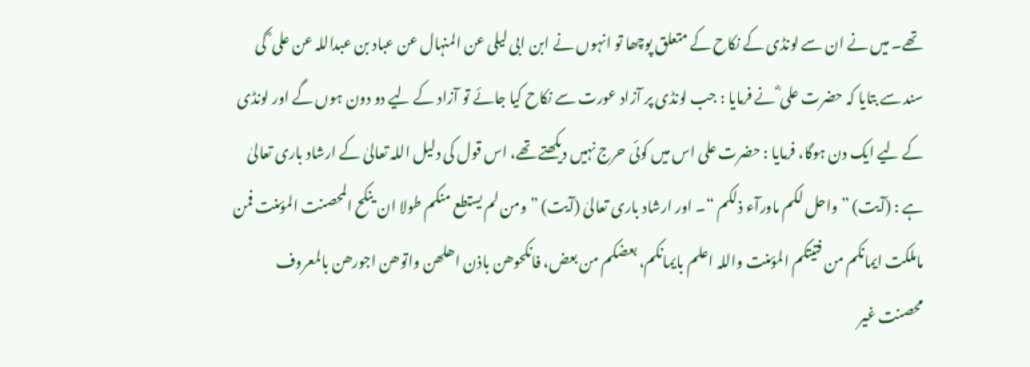تھے۔ میں نے ان سے لونڈی کے نکاح کے متعلق پوچھا تو انہوں نے ابن ابی لیلی عن المنہال عن عباد بن عبداللہ عن علی ؓ کی سند سے بتایا کہ حضرت علی ؓ نے فرمایا : جب لونڈی پر آزاد عورت سے نکاح کیا جائے تو آزاد کے لیے دو دون ہوں گے اور لونڈی کے لیے ایک دن ہوگا، فرمایا : حضرت علی اس میں کوئی حرج نہیں دیکھتے تھے، اس قول کی دلیل اللہ تعالیٰ کے ارشاد باری تعالیٰ ہے : (آیت) ” واحل لکم ماورآء ذلکم “۔ اور ارشاد باری تعالیٰ (آیت) ” ومن لم یستطع منکم طولا ان ینکح المحصنت المؤمنت فمن ماملکت ایمانکم من فتیتکم المؤمنت واللہ اعلم بایمانکم، بعضکم من بعض، فانکحوھن باذن اھلھن واتوھن اجورھن بالمعروف محصنت غیر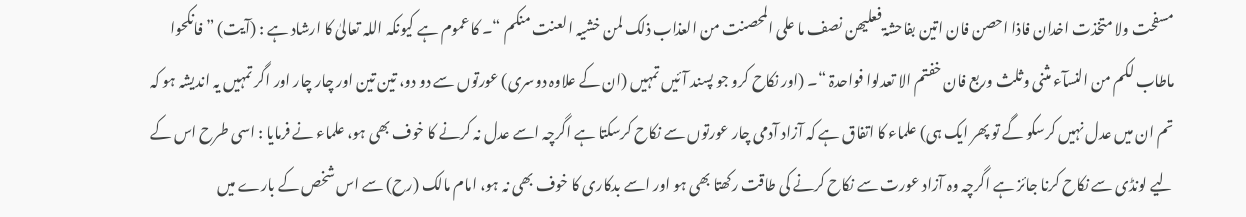مسفحت ولا متخذت اخدان فاذا احصن فان اتین بفاحشۃ فعلیھن نصف ما علی المحصنت من العذاب ذلک لمن خشیہ العنت منکم “۔ کا عموم ہے کیونکہ اللہ تعالیٰ کا ارشاد ہے : (آیت) ” فانکحوا ماطاب لکم من النسآء مثنی وثلث وربع فان خفتم الا تعدلوا فواحدۃ “۔ (اور نکاح کرو جو پسند آئیں تمہیں (ان کے علاوہ دوسری) عورتوں سے دو دو، تین تین اور چار چار اور اگر تمہیں یہ اندیشہ ہو کہ تم ان میں عدل نہیں کرسکو گے تو پھر ایک ہی) علماء کا اتفاق ہے کہ آزاد آدمی چار عورتوں سے نکاح کرسکتا ہے اگرچہ اسے عدل نہ کرنے کا خوف بھی ہو، علماء نے فرمایا : اسی طرح اس کے لیے لونڈی سے نکاح کرنا جائز ہے اگرچہ وہ آزاد عورت سے نکاح کرنے کی طاقت رکھتا بھی ہو اور اسے بدکاری کا خوف بھی نہ ہو، امام مالک (رح) سے اس شخص کے بارے میں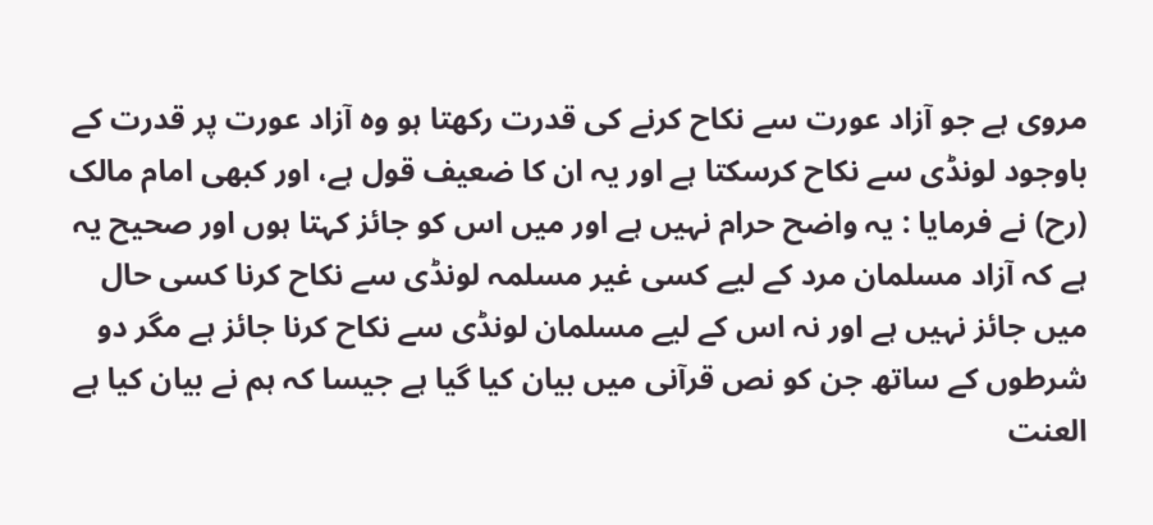مروی ہے جو آزاد عورت سے نکاح کرنے کی قدرت رکھتا ہو وہ آزاد عورت پر قدرت کے باوجود لونڈی سے نکاح کرسکتا ہے اور یہ ان کا ضعیف قول ہے، اور کبھی امام مالک (رح) نے فرمایا : یہ واضح حرام نہیں ہے اور میں اس کو جائز کہتا ہوں اور صحیح یہ ہے کہ آزاد مسلمان مرد کے لیے کسی غیر مسلمہ لونڈی سے نکاح کرنا کسی حال میں جائز نہیں ہے اور نہ اس کے لیے مسلمان لونڈی سے نکاح کرنا جائز ہے مگر دو شرطوں کے ساتھ جن کو نص قرآنی میں بیان کیا گیا ہے جیسا کہ ہم نے بیان کیا ہے العنت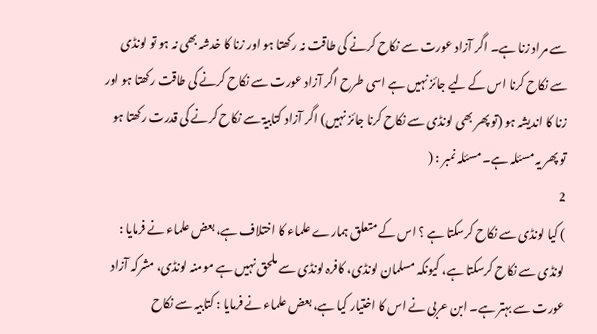سے مراد زنا ہے۔ اگر آزاد عورت سے نکاح کرنے کی طاقت نہ رکھتا ہو اور زنا کا خدشہ بھی نہ ہو تو لونڈی سے نکاح کرنا اس کے لیے جائز نہیں ہے اسی طرح اگر آزاد عورت سے نکاح کرنے کی طاقت رکھتا ہو اور زنا کا اندیشہ ہو (تو پھر بھی لونڈی سے نکاح کرنا جائز نہیں) اگر آزاد کتابیۃ سے نکاح کرنے کی قدرت رکھتا ہو تو پھر یہ مسئلہ ہے۔ مسئلہ نمبر : (
2
) کیا لونڈی سے نکاح کرسکتا ہے ؟ اس کے متعلق ہمارے علماء کا اختلاف ہے، بعض علماء نے فرمایا : لونڈی سے نکاح کرسکتا ہے، کیونکہ مسلمان لونڈی، کافرہ لونڈی سے ملحق نہیں ہے مومنہ لونڈی، مشرکہ آزاد عورت سے بہتر ہے۔ ابن عربی نے اس کا اختیار کیا ہے، بعض علماء نے فرمایا : کتابیہ سے نکاح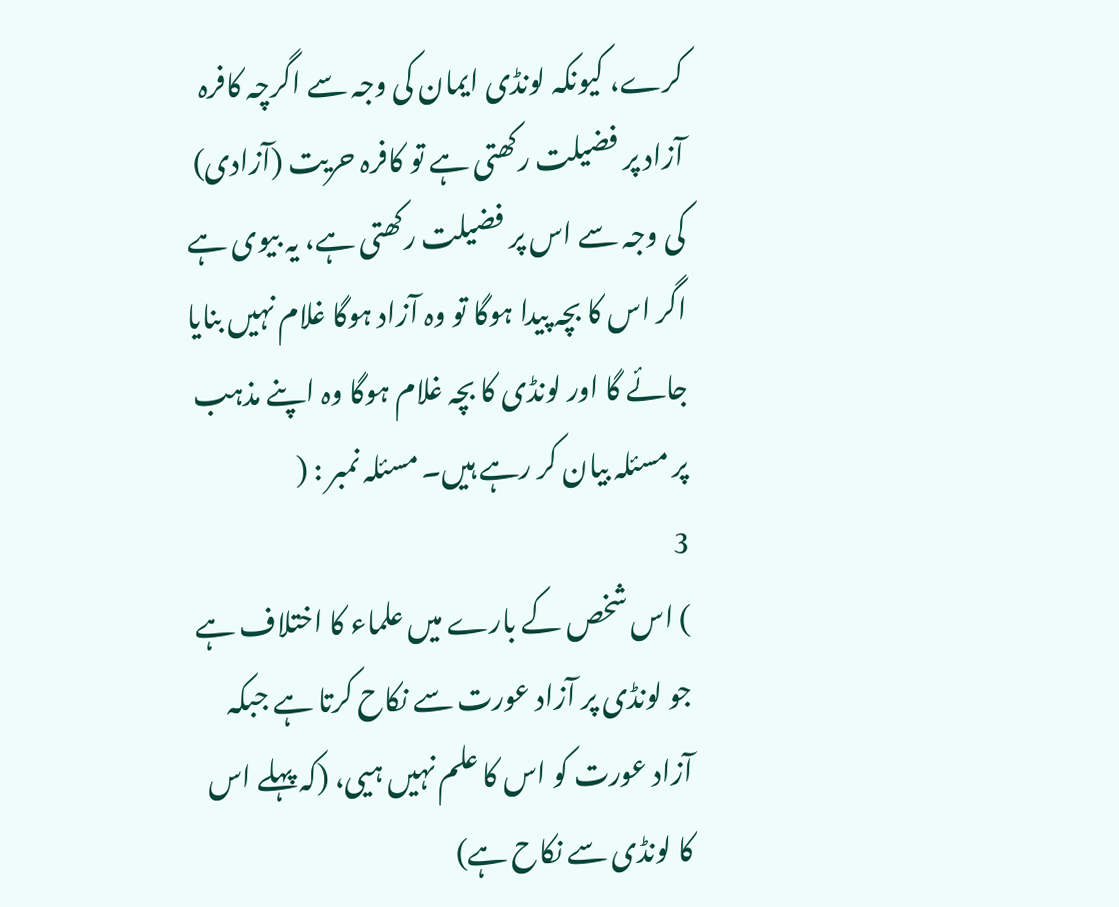کرے، کیونکہ لونڈی ایمان کی وجہ سے اگرچہ کافرہ آزاد پر فضیلت رکھتی ہے تو کافرہ حریت (آزادی) کی وجہ سے اس پر فضیلت رکھتی ہے، یہ بیوی ہے اگر اس کا بچہ پیدا ہوگا تو وہ آزاد ہوگا غلام نہیں بنایا جائے گا اور لونڈی کا بچہ غلام ہوگا وہ اپنے مذہب پر مسئلہ بیان کر رہے ہیں۔ مسئلہ نمبر : (
3
) اس شخص کے بارے میں علماء کا اختلاف ہے جو لونڈی پر آزاد عورت سے نکاح کرتا ہے جبکہ آزاد عورت کو اس کا علم نہیں ہیی، (کہ پہلے اس کا لونڈی سے نکاح ہے)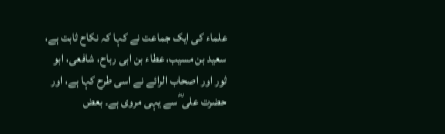علماء کی ایک جماعت نے کہا کہ نکاح ثابت ہے، سعید بن مسیب، عطاء بن ابی رباح، شافعی، ابو ثور اور اصحاب الرائے نے اسی طرح کہا ہے، اور حضرت علی ؓ سے یہی مروی ہے۔ بعض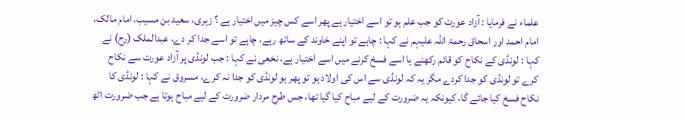علماء نے فرمایا : آزاد عورت کو جب علم ہو تو اسے اختیار ہے پھر اسے کس چیز میں اختیار ہے ؟ زہری، سعید بن مسیب، امام مالک، امام احمد اور اسحاق رحمۃ اللہ علیہم نے کہا : چاہے تو اپنے خاوند کے ساتھ رہے، چاہے تو اسے جدا کر دے، عبدالملک (رح) نے کہا : لونڈی کے نکاح کو قائم رکھنے یا اسے فسخ کرنے میں اسے اختیار ہے، نخعی نے کہا : جب لونڈی پر آزاد عورت سے نکاح کرے تو لونڈی کو جدا کردے مگر یہ کہ لونڈی سے اس کی اولاد ہو تو پھر ہو لونڈی کو جدا نہ کرے، مسروق نے کہا : لونڈی کا نکاح فسخ کیا جائے گا، کیونکہ یہ ضرورت کے لیے مباح کیا گیا تھا، جس طرح مردار ضرورت کے لیے مباح ہوتا ہے جب ضرورت اٹھ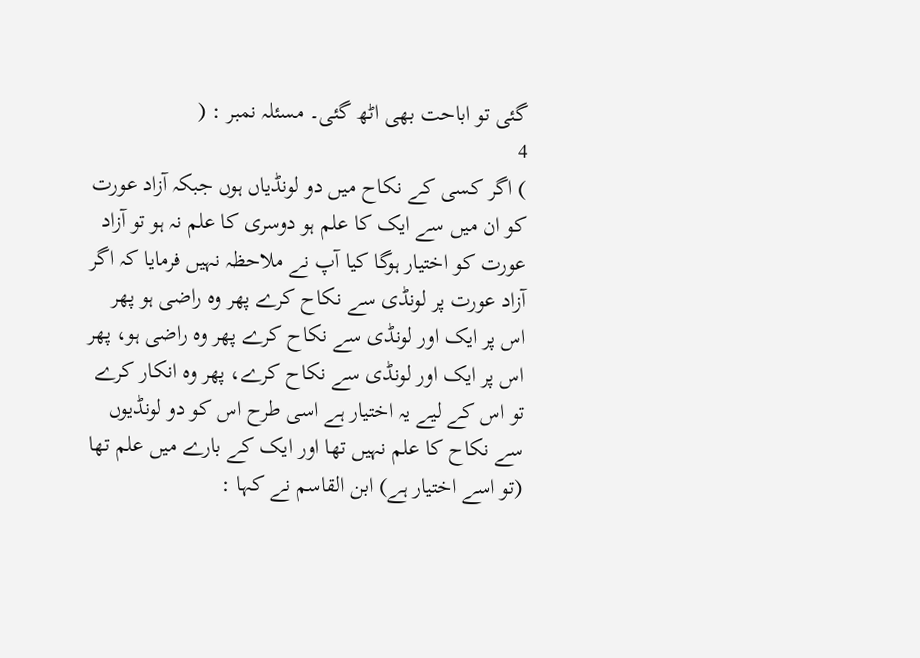گئی تو اباحت بھی اٹھ گئی۔ مسئلہ نمبر : (
4
) اگر کسی کے نکاح میں دو لونڈیاں ہوں جبکہ آزاد عورت کو ان میں سے ایک کا علم ہو دوسری کا علم نہ ہو تو آزاد عورت کو اختیار ہوگا کیا آپ نے ملاحظہ نہیں فرمایا کہ اگر آزاد عورت پر لونڈی سے نکاح کرے پھر وہ راضی ہو پھر اس پر ایک اور لونڈی سے نکاح کرے پھر وہ راضی ہو، پھر اس پر ایک اور لونڈی سے نکاح کرے، پھر وہ انکار کرے تو اس کے لیے یہ اختیار ہے اسی طرح اس کو دو لونڈیوں سے نکاح کا علم نہیں تھا اور ایک کے بارے میں علم تھا (تو اسے اختیار ہے) ابن القاسم نے کہا :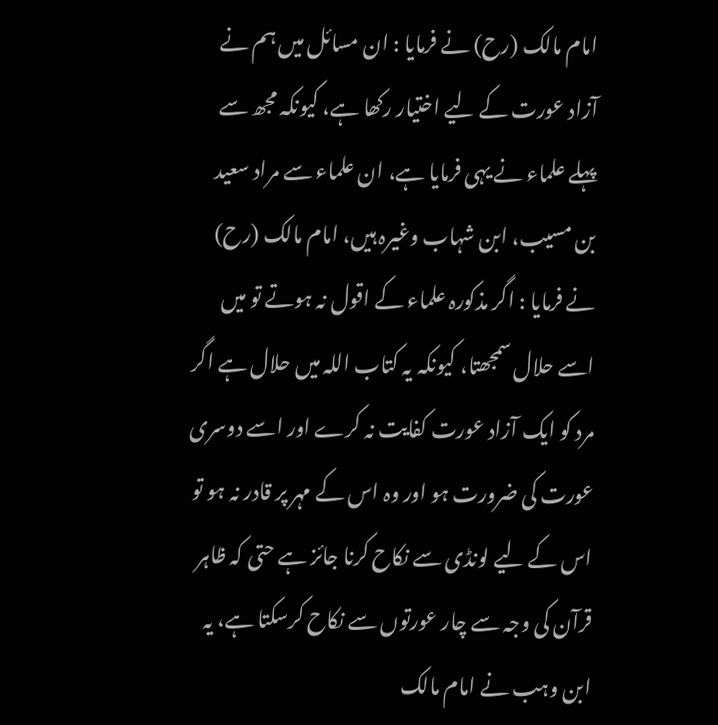امام مالک (رح) نے فرمایا : ان مسائل میں ہم نے آزاد عورت کے لیے اختیار رکھا ہے، کیونکہ مجھ سے پہلے علماء نے یہی فرمایا ہے، ان علماء سے مراد سعید بن مسیب، ابن شہاب وغیرہ ہیں، امام مالک (رح) نے فرمایا : اگر مذکورہ علماء کے اقول نہ ہوتے تو میں اسے حلال سمجھتا، کیونکہ یہ کتاب اللہ میں حلال ہے اگر مرد کو ایک آزاد عورت کفایت نہ کرے اور اسے دوسری عورت کی ضرورت ہو اور وہ اس کے مہر پر قادر نہ ہو تو اس کے لیے لونڈی سے نکاح کرنا جائز ہے حتی کہ ظاہر قرآن کی وجہ سے چار عورتوں سے نکاح کرسکتا ہے، یہ ابن وہب نے امام مالک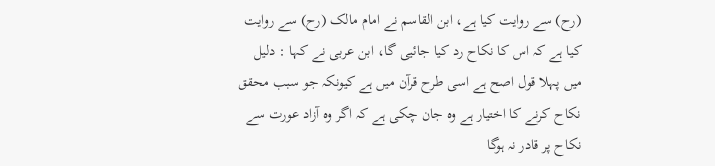(رح) سے روایت کیا ہے، ابن القاسم نے امام مالک (رح) سے روایت کیا ہے کہ اس کا نکاح رد کیا جائیی گا، ابن عربی نے کہا : دلیل میں پہلا قول اصح ہے اسی طرح قرآن میں ہے کیونکہ جو سبب محقق نکاح کرنے کا اختیار ہے وہ جان چکی ہے کہ اگر وہ آزاد عورت سے نکاح پر قادر نہ ہوگا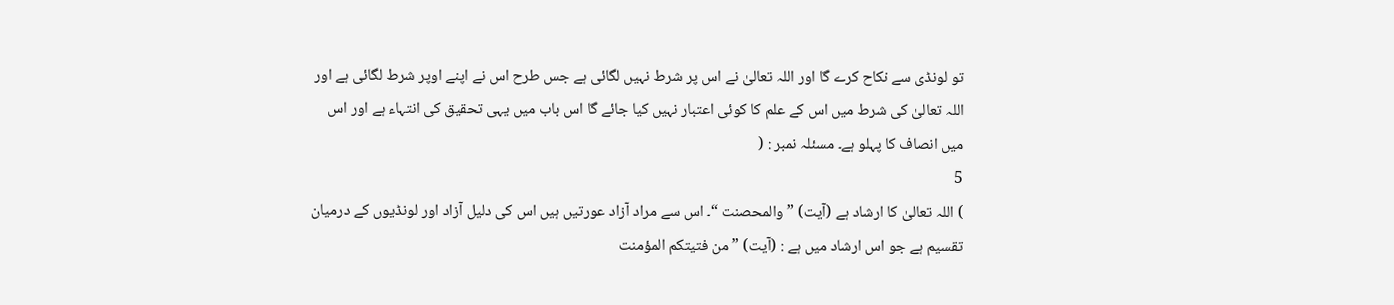تو لونڈی سے نکاح کرے گا اور اللہ تعالیٰ نے اس پر شرط نہیں لگائی ہے جس طرح اس نے اپنے اوپر شرط لگائی ہے اور اللہ تعالیٰ کی شرط میں اس کے علم کا کوئی اعتبار نہیں کیا جائے گا اس باب میں یہی تحقیق کی انتہاء ہے اور اس میں انصاف کا پہلو ہے۔ مسئلہ نمبر : (
5
) اللہ تعالیٰ کا ارشاد ہے (آیت) ” والمحصنت “۔ اس سے مراد آزاد عورتیں ہیں اس کی دلیل آزاد اور لونڈیوں کے درمیان تقسیم ہے جو اس ارشاد میں ہے : (آیت) ” من فتیتکم المؤمنت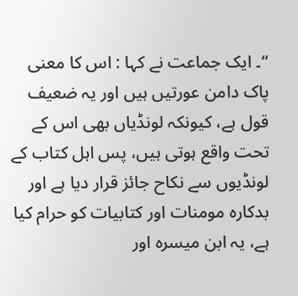“۔ ایک جماعت نے کہا : اس کا معنی پاک دامن عورتیں ہیں اور یہ ضعیف قول ہے، کیونکہ لونڈیاں بھی اس کے تحت واقع ہوتی ہیں، پس اہل کتاب کے لونڈیوں سے نکاح جائز قرار دیا ہے اور بدکارہ مومنات اور کتابیات کو حرام کیا ہے، یہ ابن میسرہ اور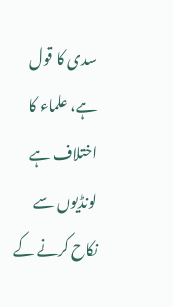سدی کا قول ہے، علماء کا اختلاف ہے لونڈیوں سے نکاح کرنے کے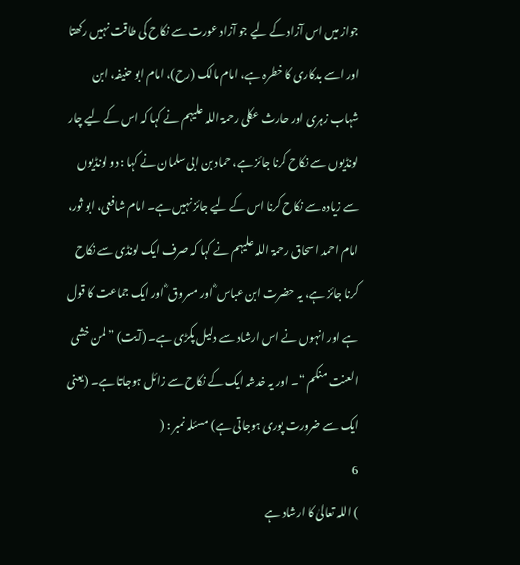جواز میں اس آزاد کے لیے جو آزاد عورت سے نکاح کی طاقت نہیں رکھتا اور اسے بدکاری کا خطرہ ہے، امام مالک (رح)، امام ابو حنیفہ، ابن شہاب زہری اور حارث عکلی رحمۃ اللہ علیہم نے کہا کہ اس کے لیے چار لونڈیوں سے نکاح کرنا جائز ہے، حماد بن ابی سلمان نے کہا : دو لونڈیوں سے زیادہ سے نکاح کرنا اس کے لیے جائز نہیں ہے۔ امام شافعی، ابو ثور، امام احمد اسحاق رحمۃ اللہ علیہم نے کہا کہ صرف ایک لونڈی سے نکاح کرنا جائز ہے، یہ حضرت ابن عباس ؓ اور مسروق ؓ اور ایک جماعت کا قول ہے اور انہوں نے اس ارشاد سے دلیل پکڑی ہے۔ (آیت) ” لمن خشی العنت منکم “۔ اور یہ خدشہ ایک کے نکاح سے زائل ہوجاتا ہے۔ (یعنی ایک سے ضرورت پوری ہوجاتی ہے) مسئلہ نمبر : (
6
) اللہ تعالیٰ کا ارشاد ہے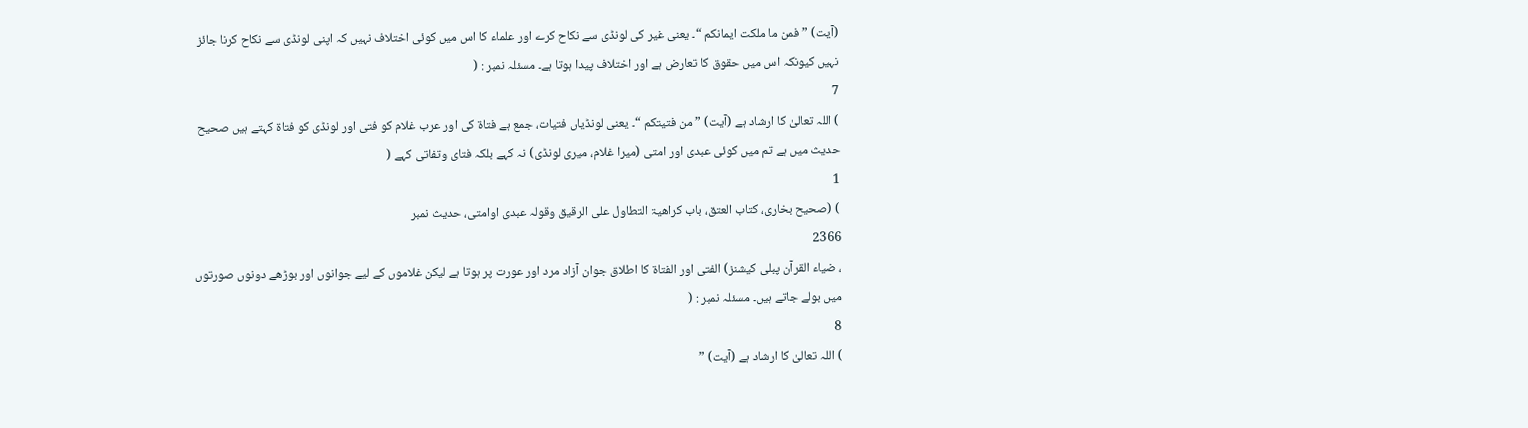(آیت) ” فمن ما ملکت ایمانکم “۔ یعنی غیر کی لونڈی سے نکاح کرے اور علماء کا اس میں کوئی اختلاف نہیں کہ اپنی لونڈی سے نکاح کرنا جائز نہیں کیونکہ اس میں حقوق کا تعارض ہے اور اختلاف پیدا ہوتا ہے۔ مسئلہ نمبر : (
7
) اللہ تعالیٰ کا ارشاد ہے (آیت) ” من فتیتکم “۔ یعنی لونڈیاں فتیات، جمع ہے فتاۃ کی اور عرب غلام کو فتی اور لونڈی کو فتاۃ کہتے ہیں صحیح حدیث میں ہے تم میں کوئی عبدی اور امتی (میرا غلام، میری لونڈی) نہ کہے بلکہ فتای وتفاتی کہے (
1
) (صحیح بخاری، کتاب العتق، باب کراھیۃ التطاول علی الرقیق وقولہ عبدی اوامتی، حدیث نمبر
2366
، ضیاء القرآن پبلی کیشنز) الفتی اور الفتاۃ کا اطلاق جوان آزاد مرد اور عورت پر ہوتا ہے لیکن غلاموں کے لیے جوانوں اور بوڑھے دونوں صورتوں میں بولے جاتے ہیں۔ مسئلہ نمبر : (
8
) اللہ تعالیٰ کا ارشاد ہے (آیت) ”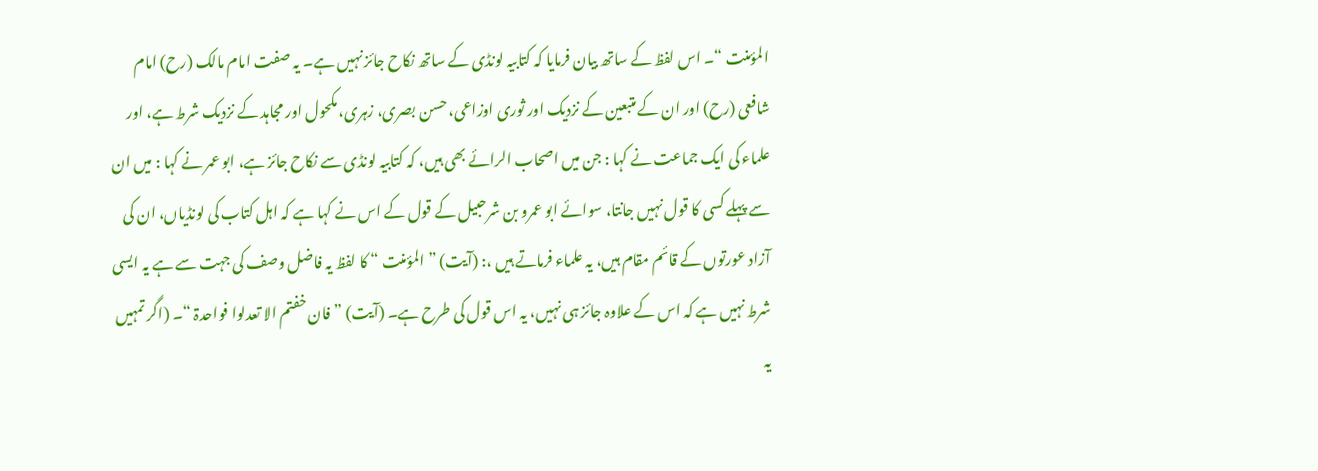المؤمنت “۔ اس لفظ کے ساتھ بیان فرمایا کہ کتابیہ لونڈی کے ساتھ نکاح جائز نہیں ہے۔ یہ صفت امام مالک (رح) امام شافعی (رح) اور ان کے متبعین کے نزدیک اور ثوری اوزاعی، حسن بصری، زہری، مکحول اور مجاہد کے نزدیک شرط ہے، اور علماء کی ایک جماعت نے کہا : جن میں اصحاب الرائے بھی ہیں، کہ کتابیہ لونڈی سے نکاح جائز ہے، ابو عمر نے کہا : میں ان سے پہلے کسی کا قول نہیں جانتا، سوائے ابو عمرو بن شرحبیل کے قول کے اس نے کہا ہے کہ اہل کتاب کی لونڈیاں، ان کی آزاد عورتوں کے قائم مقام ہیں، یہ علماء فرماتے ہیں ،: (آیت) ” المؤمنت “ کا لفظ یہ فاضل وصف کی جہت سے ہے یہ ایسی شرط نہیں ہے کہ اس کے علاوہ جائز ہی نہیں، یہ اس قول کی طرح ہے۔ (آیت) ” فان خفتم الا تعدلوا فواحدۃ “۔ (اگر تمہیں یہ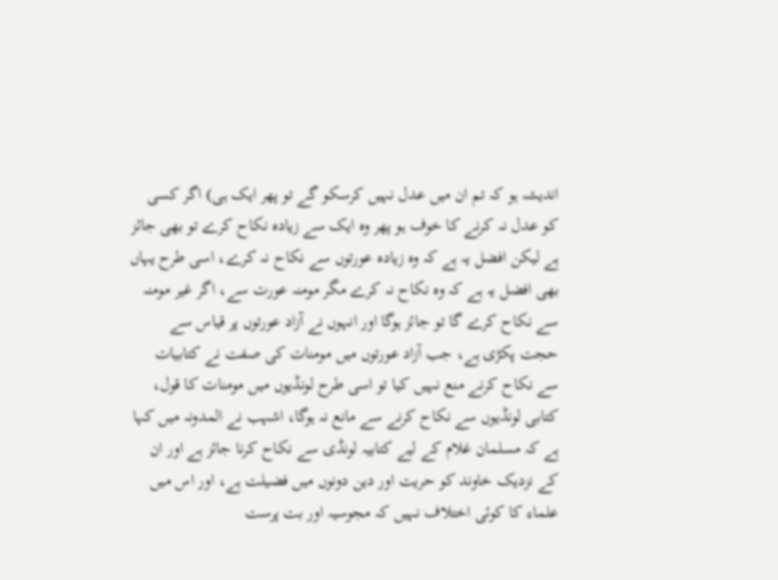اندیشہ ہو کہ تم ان میں عدل نہیں کرسکو گے تو پھر ایک ہی) اگر کسی کو عدل نہ کرنے کا خوف ہو پھر وہ ایک سے زیادہ نکاح کرے تو بھی جائز ہے لیکن افضل یہ ہے کہ وہ زیادہ عورتوں سے نکاح نہ کرے، اسی طرح یہاں بھی افضل یہ ہے کہ وہ نکاح نہ کرے مگر مومنہ عورت سے، اگر غیر مومنہ سے نکاح کرے گا تو جائز ہوگا اور انہوں نے آزاد عورتوں پر قیاس سے حجت پکڑی ہے، جب آزاد عورتوں میں مومنات کی صفت نے کتابیات سے نکاح کرنے منع نہیں کیا تو اسی طرح لونڈیوں میں مومنات کا قول، کتابی لونڈیوں سے نکاح کرنے سے مانع نہ ہوگا، اشہب نے المدونہ میں کہا ہے کہ مسلمان غلام کے لیے کتابیہ لونڈی سے نکاح کرنا جائز ہے اور ان کے نزدیک خاوند کو حریت اور دین دونوں میں فضیلت ہے، اور اس میں علماء کا کوئی اختلاف نہیں کہ مجوسیہ اور بت پرست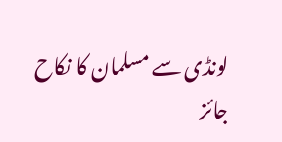لونڈی سے مسلمان کا نکاح جائز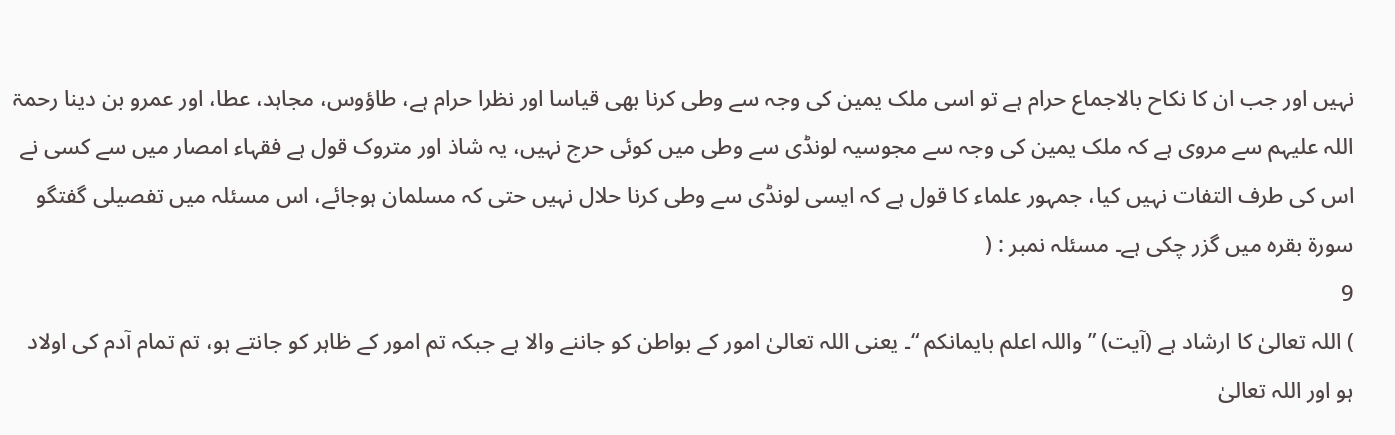نہیں اور جب ان کا نکاح بالاجماع حرام ہے تو اسی ملک یمین کی وجہ سے وطی کرنا بھی قیاسا اور نظرا حرام ہے، طاؤوس، مجاہد، عطا، اور عمرو بن دینا رحمۃ اللہ علیہم سے مروی ہے کہ ملک یمین کی وجہ سے مجوسیہ لونڈی سے وطی میں کوئی حرج نہیں، یہ شاذ اور متروک قول ہے فقہاء امصار میں سے کسی نے اس کی طرف التفات نہیں کیا، جمہور علماء کا قول ہے کہ ایسی لونڈی سے وطی کرنا حلال نہیں حتی کہ مسلمان ہوجائے، اس مسئلہ میں تفصیلی گفتگو سورة بقرہ میں گزر چکی ہے۔ مسئلہ نمبر : (
9
) اللہ تعالیٰ کا ارشاد ہے (آیت) ” واللہ اعلم بایمانکم “۔ یعنی اللہ تعالیٰ امور کے بواطن کو جاننے والا ہے جبکہ تم امور کے ظاہر کو جانتے ہو، تم تمام آدم کی اولاد ہو اور اللہ تعالیٰ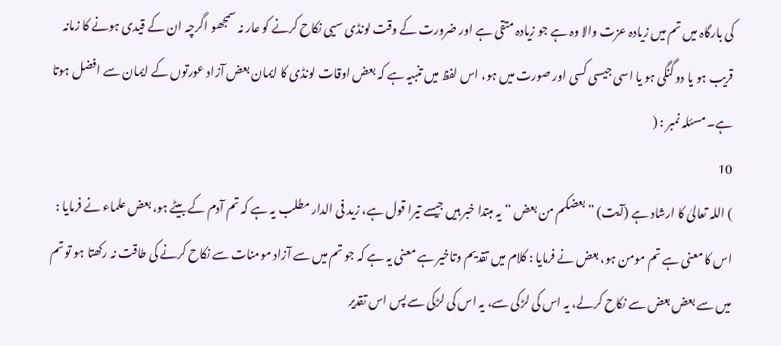کی بارگاہ میں تم میں زیادہ عزت والا وہ ہے جو زیادہ متقی ہے اور ضرورت کے وقت لونڈی سیی نکاح کرنے کو عار نہ سمجھو اگرچہ ان کے قیدی ہونے کا زمانہ قریب ہو یا دو گنگی ہو یا اسی جیسی کسی اور صورت میں ہو، اس لفظ میں تنبیہ ہے کہ بعض اوقات لونڈی کا ایمان بعض آزاد عورتوں کے ایمان سے افضل ہوتا ہے۔ مسئلہ نمبر : (
10
) اللہ تعالیٰ کا ارشاد ہے (آیت) ” بعضکم من بعض “ یہ مبتدا خبر ہیں جیسے تیرا قول ہے، زید فی الدار مطلب یہ ہے کہ تم آدم کے بیٹے ہو، بعض علماء نے فرمایا : اس کا معنی ہے تم مومن ہو، بعض نے فرمایا : کلام میں تقدیم وتاخیر ہے معنی یہ ہے کہ جو تم میں سے آزاد مومنات سے نکاح کرنے کی طاقت نہ رکھتا ہو تو تم میں سے بعض بعض سے نکاح کرلے، یہ اس کی لڑکی سے، یہ اس کی لڑکی سے پس اس تقدیر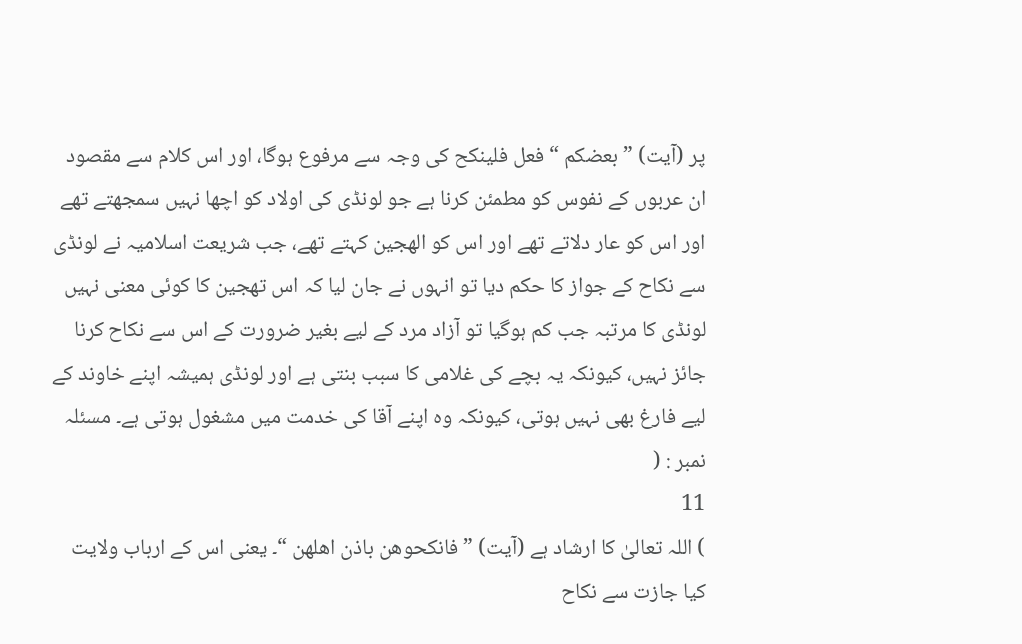پر (آیت) ” بعضکم “ فعل فلینکح کی وجہ سے مرفوع ہوگا، اور اس کلام سے مقصود ان عربوں کے نفوس کو مطمئن کرنا ہے جو لونڈی کی اولاد کو اچھا نہیں سمجھتے تھے اور اس کو عار دلاتے تھے اور اس کو الھجین کہتے تھے، جب شریعت اسلامیہ نے لونڈی سے نکاح کے جواز کا حکم دیا تو انہوں نے جان لیا کہ اس تھجین کا کوئی معنی نہیں لونڈی کا مرتبہ جب کم ہوگیا تو آزاد مرد کے لیے بغیر ضرورت کے اس سے نکاح کرنا جائز نہیں، کیونکہ یہ بچے کی غلامی کا سبب بنتی ہے اور لونڈی ہمیشہ اپنے خاوند کے لیے فارغ بھی نہیں ہوتی، کیونکہ وہ اپنے آقا کی خدمت میں مشغول ہوتی ہے۔ مسئلہ نمبر : (
11
) اللہ تعالیٰ کا ارشاد ہے (آیت) ” فانکحوھن باذن اھلھن “۔ یعنی اس کے ارباب ولایت کیا جازت سے نکاح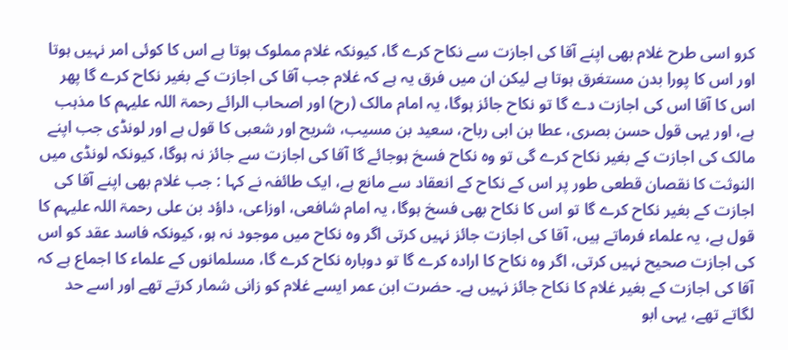کرو اسی طرح غلام بھی اپنے آقا کی اجازت سے نکاح کرے گا، کیونکہ غلام مملوک ہوتا ہے اس کا کوئی امر نہیں ہوتا اور اس کا پورا بدن مستغرق ہوتا ہے لیکن ان میں فرق یہ ہے کہ غلام جب آقا کی اجازت کے بغیر نکاح کرے گا پھر اس کا آقا اس کی اجازت دے گا تو نکاح جائز ہوگا، یہ امام مالک (رح) اور اصحاب الرائے رحمۃ اللہ علیہم کا مذہب ہے، اور یہی قول حسن بصری، عطا بن ابی رباح، سعید بن مسیب، شریح اور شعبی کا قول ہے اور لونڈی جب اپنے مالک کی اجازت کے بغیر نکاح کرے گی تو وہ نکاح فسخ ہوجائے گا آقا کی اجازت سے جائز نہ ہوگا، کیونکہ لونڈی میں النوثت کا نقصان قطعی طور پر اس کے نکاح کے انعقاد سے مانع ہے، ایک طائفہ نے کہا : جب غلام بھی اپنے آقا کی اجازت کے بغیر نکاح کرے گا تو اس کا نکاح بھی فسخ ہوگا، یہ امام شافعی، اوزاعی، داؤد بن علی رحمۃ اللہ علیہم کا قول ہے، یہ علماء فرماتے ہیں، آقا کی اجازت جائز نہیں کرتی اگر وہ نکاح میں موجود نہ ہو، کیونکہ فاسد عقد کو اس کی اجازت صحیح نہیں کرتی، اگر وہ نکاح کا ارادہ کرے گا تو دوبارہ نکاح کرے گا، مسلمانوں کے علماء کا اجماع ہے کہ آقا کی اجازت کے بغیر غلام کا نکاح جائز نہیں ہے۔ حضرت ابن عمر ایسے غلام کو زانی شمار کرتے تھے اور اسے حد لگاتے تھے، یہی ابو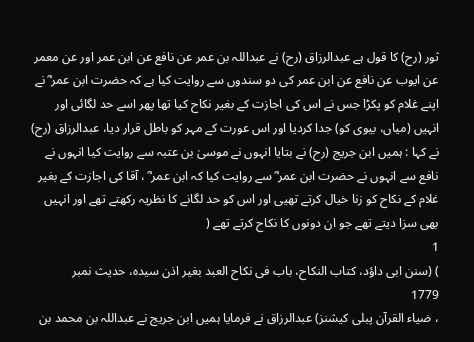ثور (رح) کا قول ہے عبدالرزاق (رح) نے عبداللہ بن عمر عن نافع عن ابن عمر اور عن معمر عن ایوب عن نافع عن ابن عمر کی دو سندوں سے روایت کیا ہے کہ حضرت ابن عمر ؓ نے اپنے غلام کو پکڑا جس نے اس کی اجازت کے بغیر نکاح کیا تھا پھر اسے حد لگائی اور انہیں (میاں، بیوی کو) جدا کردیا اور اس عورت کے مہر کو باطل قرار دیا، عبدالرزاق (رح) نے کہا : ہمیں ابن جریج (رح) نے بتایا انہوں نے موسیٰ بن عتبہ سے روایت کیا انہوں نے نافع سے انہوں نے حضرت ابن عمر ؓ سے روایت کیا کہ ابن عمر ؓ ، آقا کی اجازت کے بغیر غلام کے نکاح کو زنا خیال کرتے تھیی اور اس کو حد لگانے کا نظریہ رکھتے تھے اور انہیں بھی سزا دیتے تھے جو ان دونوں کا نکاح کرتے تھے (
1
) (سنن ابی داؤد، کتاب النکاح، باب فی نکاح العبد بغیر اذن سیدہ، حدیث نمبر
1779
، ضیاء القرآن پبلی کیشنز) عبدالرزاق نے فرمایا ہمیں ابن جریج نے عبداللہ بن محمد بن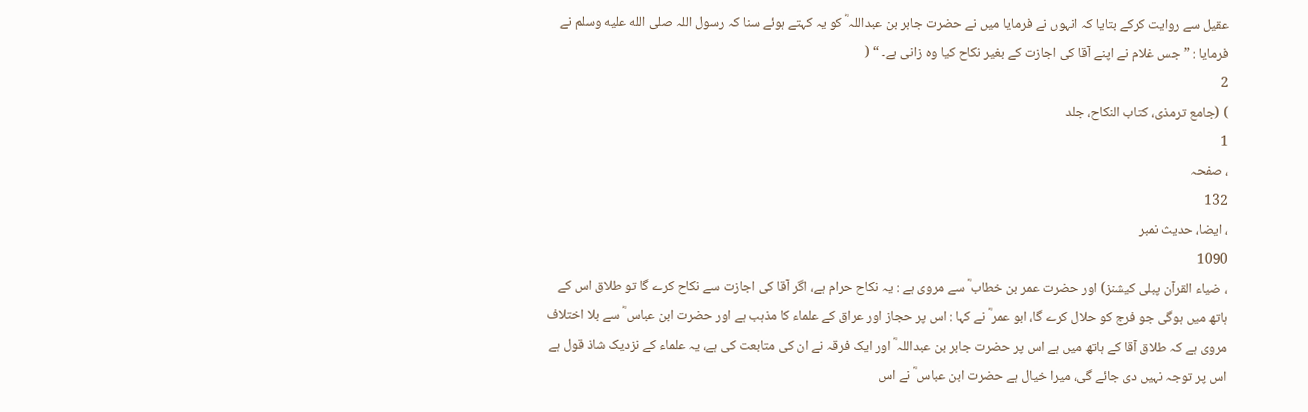عقیل سے روایت کرکے بتایا کہ انہوں نے فرمایا میں نے حضرت جابر بن عبداللہ ؓ کو یہ کہتے ہوئے سنا کہ رسول اللہ صلى الله عليه وسلم نے فرمایا : ” جس غلام نے اپنے آقا کی اجازت کے بغیر نکاح کیا وہ زانی ہے۔ “ (
2
) (جامع ترمذی، کتاب النکاح، جلد
1
، صفحہ
132
، ایضا، حدیث نمبر
1090
، ضیاء القرآن پبلی کیشنز) اور حضرت عمر بن خطاب ؓ سے مروی ہے : یہ نکاح حرام ہے، اگر آقا کی اجازت سے نکاح کرے گا تو طلاق اس کے ہاتھ میں ہوگی جو فرج کو حلال کرے گا، ابو عمر ؓ نے کہا : اس پر حجاز اور عراق کے علماء کا مذہب ہے اور حضرت ابن عباس ؓ سے بلا اختلاف مروی ہے کہ طلاق آقا کے ہاتھ میں ہے اس پر حضرت جابر بن عبداللہ ؓ اور ایک فرقہ نے ان کی متابعت کی ہے، یہ علماء کے نزدیک شاذ قول ہے اس پر توجہ نہیں دی جائے گی، میرا خیال ہے حضرت ابن عباس ؓ نے اس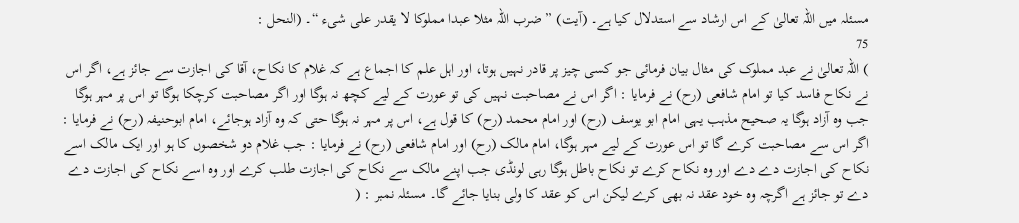مسئلہ میں اللہ تعالیٰ کے اس ارشاد سے استدلال کیا ہے۔ (آیت) ” ضرب اللہ مثلا عبدا مملوکا لا یقدر علی شیء “۔ (النحل :
75
) اللہ تعالیٰ نے عبد مملوک کی مثال بیان فرمائی جو کسی چیز پر قادر نہیں ہوتا، اور اہل علم کا اجماع ہے کہ غلام کا نکاح، آقا کی اجازت سے جائز ہے، اگر اس نے نکاح فاسد کیا تو امام شافعی (رح) نے فرمایا : اگر اس نے مصاحبت نہیں کی تو عورت کے لیے کچھ نہ ہوگا اور اگر مصاحبت کرچکا ہوگا تو اس پر مہر ہوگا جب وہ آزاد ہوگا یہ صحیح مذہب یہی امام ابو یوسف (رح) اور امام محمد (رح) کا قول ہے، اس پر مہر نہ ہوگا حتی کہ وہ آزاد ہوجائے، امام ابوحنیفہ (رح) نے فرمایا : اگر اس سے مصاحبت کرے گا تو اس عورت کے لیے مہر ہوگا، امام مالک (رح) اور امام شافعی (رح) نے فرمایا : جب غلام دو شخصوں کا ہو اور ایک مالک اسے نکاح کی اجازت دے دے اور وہ نکاح کرے تو نکاح باطل ہوگا رہی لونڈی جب اپنے مالک سے نکاح کی اجازت طلب کرے اور وہ اسے نکاح کی اجازت دے دے تو جائز ہے اگرچہ وہ خود عقد نہ بھی کرے لیکن اس کو عقد کا ولی بنایا جائے گا۔ مسئلہ نمبر : (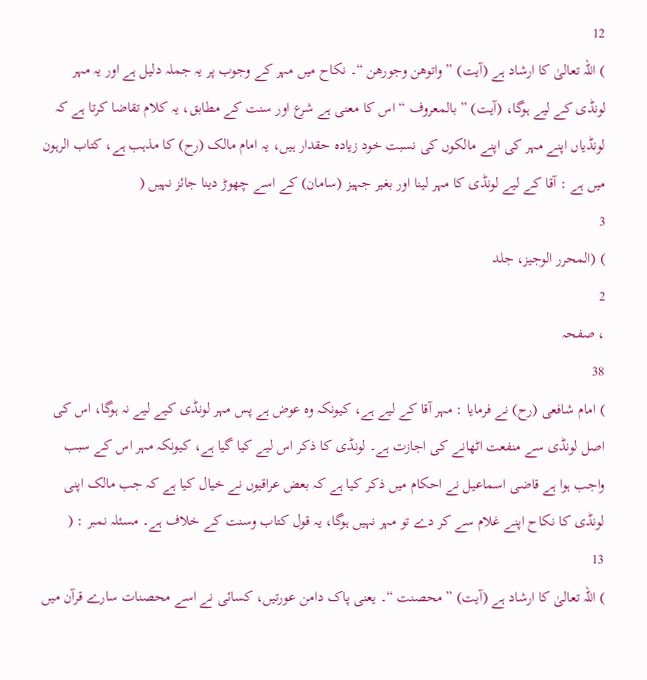12
) اللہ تعالیٰ کا ارشاد ہے (آیت) ” واتوھن وجورھن “۔ نکاح میں مہر کے وجوب پر یہ جملہ دلیل ہے اور یہ مہر لونڈی کے لیے ہوگا، (آیت) ” بالمعروف “ اس کا معنی ہے شرع اور سنت کے مطابق، یہ کلام تقاضا کرتا ہے کہ لونڈیاں اپنے مہر کی اپنے مالکوں کی نسبت خود زیادہ حقدار ہیں، یہ امام مالک (رح) کا مذہب ہے، کتاب الرہون میں ہے : آقا کے لیے لونڈی کا مہر لینا اور بغیر جہیز (سامان) کے اسے چھوڑ دینا جائز نہیں (
3
) (المحرر الوجیز، جلد
2
، صفحہ
38
) امام شافعی (رح) نے فرمایا : مہر آقا کے لیے ہے، کیونکہ وہ عوض ہے پس مہر لونڈی کیے لیے نہ ہوگا، اس کی اصل لونڈی سے منفعت اٹھانے کی اجازت ہے۔ لونڈی کا ذکر اس لیے کیا گیا ہے، کیونکہ مہر اس کے سبب واجب ہوا ہے قاضی اسماعیل نے احکام میں ذکر کیا ہے کہ بعض عراقیوں نے خیال کیا ہے کہ جب مالک اپنی لونڈی کا نکاح اپنے غلام سے کر دے تو مہر نہیں ہوگا، یہ قول کتاب وسنت کے خلاف ہے۔ مسئلہ نمبر : (
13
) اللہ تعالیٰ کا ارشاد ہے (آیت) ” محصنت “۔ یعنی پاک دامن عورتیں، کسائی نے اسے محصنات سارے قرآن میں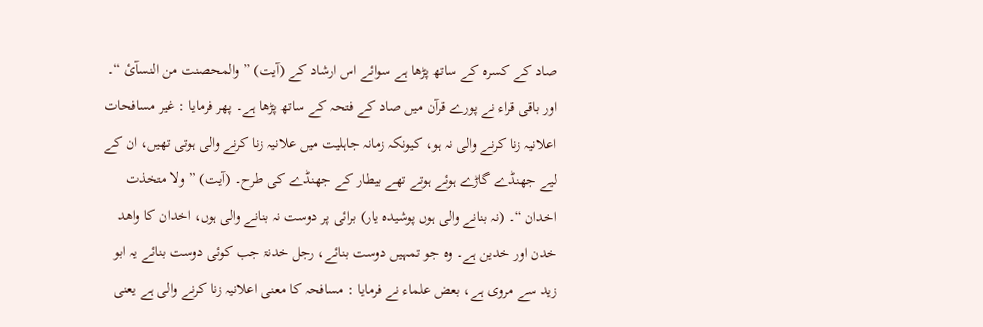صاد کے کسرہ کے ساتھ پڑھا ہے سوائے اس ارشاد کے (آیت) ” والمحصنت من النسآئ “۔ اور باقی قراء نے پورے قرآن میں صاد کے فتحہ کے ساتھ پڑھا ہے۔ پھر فرمایا : غیر مسافحات اعلانیہ زنا کرنے والی نہ ہو، کیونکہ زمانہ جاہلیت میں علانیہ زنا کرنے والی ہوتی تھیں، ان کے لیے جھنڈے گاڑے ہوئے ہوتے تھے بیطار کے جھنڈے کی طرح۔ (آیت) ” ولا متخذت اخدان “۔ (نہ بنانے والی ہوں پوشیدہ یار) برائی پر دوست نہ بنانے والی ہوں، اخدان کا واھد خدن اور خدین ہے۔ وہ جو تمہیں دوست بنائے، رجل خدنۃ جب کوئی دوست بنائے یہ ابو زید سے مروی ہے، بعض علماء نے فرمایا : مسافحہ کا معنی اعلانیہ زنا کرنے والی ہے یعنی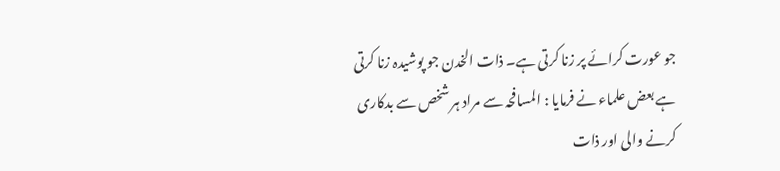جو عورت کرائے پر زنا کرتی ہے۔ ذات الخدن جو پوشیدہ زنا کرتی ہے بعض علماء نے فرمایا : المسافحہ سے مراد ہر شخص سے بدکاری کرنے والی اور ذات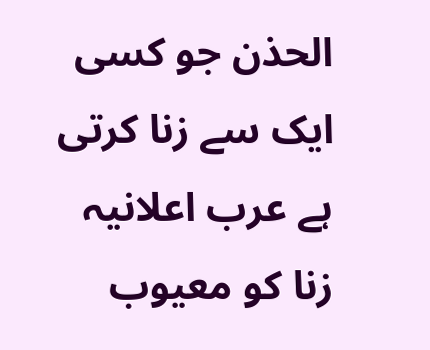الحذن جو کسی ایک سے زنا کرتی ہے عرب اعلانیہ زنا کو معیوب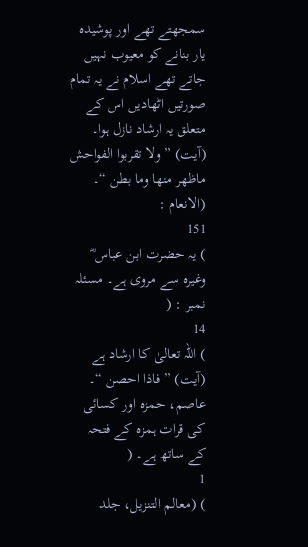سمجھتے تھے اور پوشیدہ یار بنانے کو معیوب نہیں جاتے تھے اسلام نے یہ تمام صورتیں اٹھادیں اس کے متعلق یہ ارشاد نازل ہوا۔ (آیت) ” ولا تقربوا الفواحش ماظھر منھا وما بطن “۔ (الانعام :
151
) یہ حضرت ابن عباس ؓ وغیرہ سے مروی ہے۔ مسئلہ نمبر : (
14
) اللہ تعالیٰ کا ارشاد ہے (آیت) ” فاذا احصن “۔ عاصم، حمزہ اور کسائی کی قرات ہمزہ کے فتحہ کے ساتھ ہے۔ (
1
) (معالم التنزیل، جلد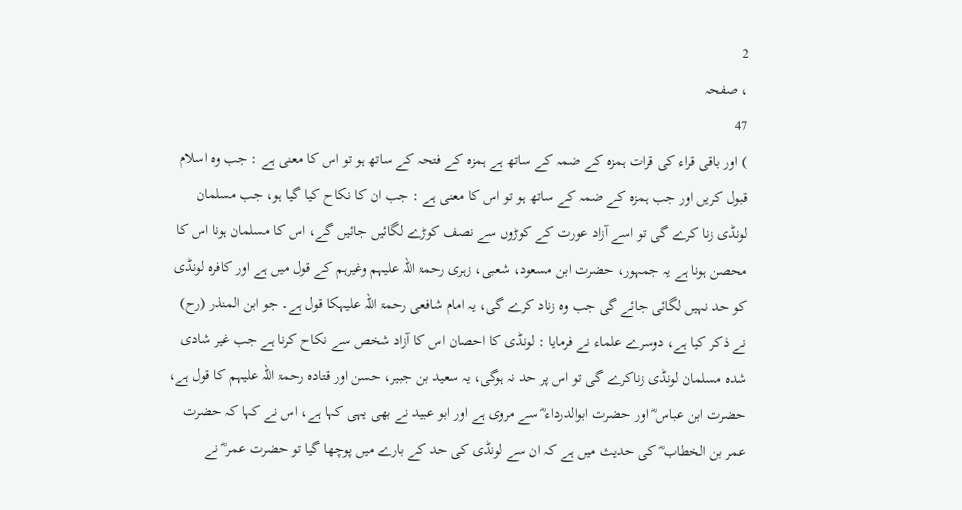2
، صفحہ
47
) اور باقی قراء کی قرات ہمزہ کے ضمہ کے ساتھ ہے ہمزہ کے فتحہ کے ساتھ ہو تو اس کا معنی ہے : جب وہ اسلام قبول کریں اور جب ہمزہ کے ضمہ کے ساتھ ہو تو اس کا معنی ہے : جب ان کا نکاح کیا گیا ہو، جب مسلمان لونڈی زنا کرے گی تو اسے آزاد عورت کے کوڑوں سے نصف کوڑے لگائیں جائیں گے، اس کا مسلمان ہونا اس کا محصن ہونا ہے یہ جمہور، حضرت ابن مسعود، شعبی، زہری رحمۃ اللہ علیہم وغیرہم کے قول میں ہے اور کافرہ لونڈی کو حد نہیں لگائی جائے گی جب وہ زناد کرے گی، یہ امام شافعی رحمۃ اللہ علیہکا قول ہے۔ جو ابن المنذر (رح) نے ذکر کیا ہے، دوسرے علماء نے فرمایا : لونڈی کا احصان اس کا آزاد شخص سے نکاح کرنا ہے جب غیر شادی شدہ مسلمان لونڈی زناکرے گی تو اس پر حد نہ ہوگی، یہ سعید بن جبیر، حسن اور قتادہ رحمۃ اللہ علیہم کا قول ہے، حضرت ابن عباس ؓ اور حضرت ابوالدرداء ؓ سے مروی ہے اور ابو عبید نے بھی یہی کہا ہے، اس نے کہا کہ حضرت عمر بن الخطاب ؓ کی حدیث میں ہے کہ ان سے لونڈی کی حد کے بارے میں پوچھا گیا تو حضرت عمر ؓ نے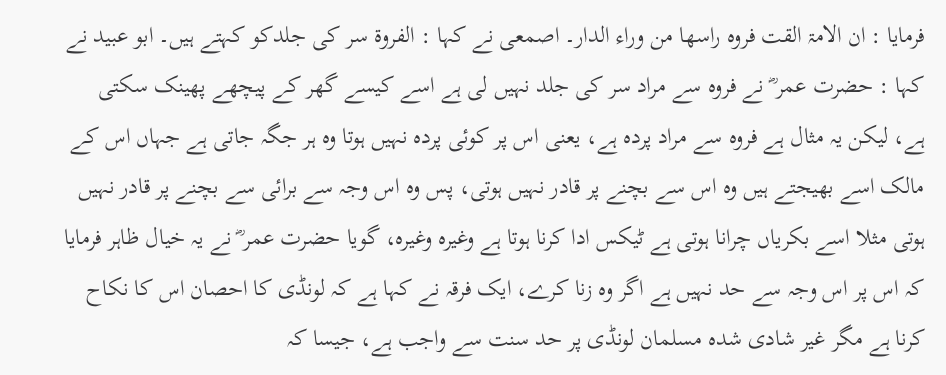فرمایا : ان الامۃ القت فروہ راسھا من وراء الدار۔ اصمعی نے کہا : الفروۃ سر کی جلدکو کہتے ہیں۔ ابو عبید نے کہا : حضرت عمر ؓ نے فروہ سے مراد سر کی جلد نہیں لی ہے اسے کیسے گھر کے پیچھے پھینک سکتی ہے، لیکن یہ مثال ہے فروہ سے مراد پردہ ہے، یعنی اس پر کوئی پردہ نہیں ہوتا وہ ہر جگہ جاتی ہے جہاں اس کے مالک اسے بھیجتے ہیں وہ اس سے بچنے پر قادر نہیں ہوتی، پس وہ اس وجہ سے برائی سے بچنے پر قادر نہیں ہوتی مثلا اسے بکریاں چرانا ہوتی ہے ٹیکس ادا کرنا ہوتا ہے وغیرہ وغیرہ، گویا حضرت عمر ؓ نے یہ خیال ظاہر فرمایا کہ اس پر اس وجہ سے حد نہیں ہے اگر وہ زنا کرے، ایک فرقہ نے کہا ہے کہ لونڈی کا احصان اس کا نکاح کرنا ہے مگر غیر شادی شدہ مسلمان لونڈی پر حد سنت سے واجب ہے، جیسا کہ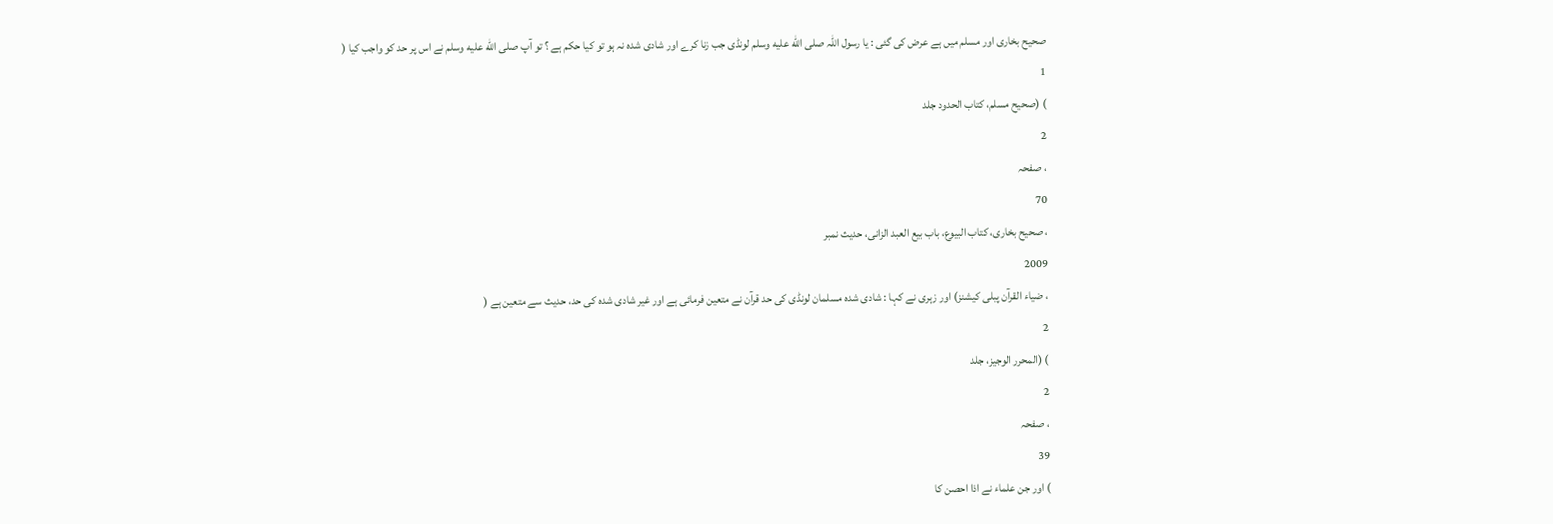صحیح بخاری اور مسلم میں ہے عرض کی گئی : یا رسول اللہ صلى الله عليه وسلم لونڈی جب زنا کرے اور شادی شدہ نہ ہو تو کیا حکم ہے ؟ تو آپ صلى الله عليه وسلم نے اس پر حد کو واجب کیا (
1
) (صحیح مسلم، کتاب الحدود جلد
2
، صفحہ
70
، صحیح بخاری، کتاب البیوع، باب بیع العبد الزانی، حدیث نمبر
2009
، ضیاء القرآن پبلی کیشنز) اور زہری نے کہا : شادی شدہ مسلمان لونڈی کی حد قرآن نے متعین فرمائی ہے اور غیر شادی شدہ کی حد، حدیث سے متعین ہے (
2
) (المحرر الوجیز، جلد
2
، صفحہ
39
) اور جن علماء نے اذا احصن کا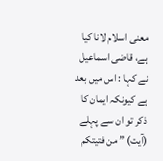معنی اسلام لانا کیا ہے، قاضی اسماعیل نے کہا : اس میں بعد ہے کیونکہ ایمان کا ذکر تو ان سے پہلے (آیت) ” من فتیتکم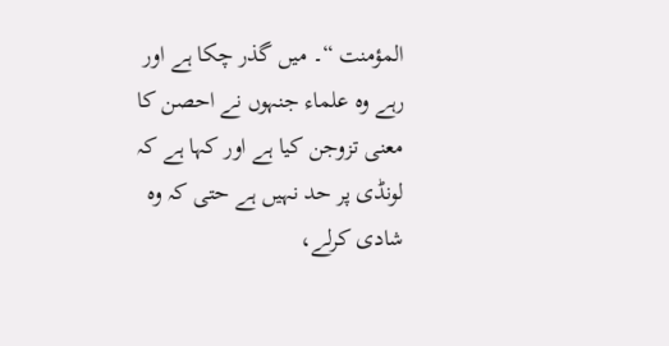المؤمنت “۔ میں گذر چکا ہے اور رہے وہ علماء جنہوں نے احصن کا معنی تزوجن کیا ہے اور کہا ہے کہ لونڈی پر حد نہیں ہے حتی کہ وہ شادی کرلے،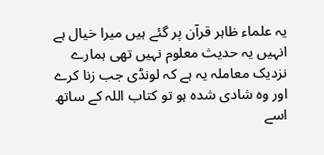یہ علماء ظاہر قرآن پر گئے ہیں میرا خیال ہے انہیں یہ حدیث معلوم نہیں تھی ہمارے نزدیک معاملہ یہ ہے کہ لونڈی جب زنا کرے اور وہ شادی شدہ ہو تو کتاب اللہ کے ساتھ اسے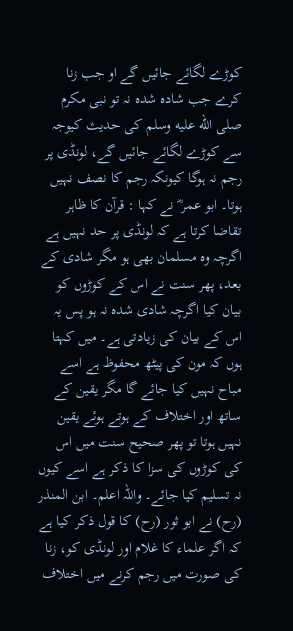کوڑے لگائے جائیں گے او جب زنا کرے جب شادہ شدہ نہ تو نبی مکرم صلى الله عليه وسلم کی حدیث کیوجہ سے کوڑے لگائے جائیں گے، لونڈی پر رجم نہ ہوگا کیونکہ رجم کا نصف نہیں ہوتا۔ ابو عمر ؓ نے کہا : قرآن کا ظاہر تقاضا کرتا ہے کہ لونڈی پر حد نہیں ہے اگرچہ وہ مسلمان بھی ہو مگر شادی کے بعد، پھر سنت نے اس کے کوڑوں کو بیان کیا اگرچہ شادی شدہ نہ ہو پس یہ اس کے بیان کی زیادتی ہے۔ میں کہتا ہوں کہ مون کی پیٹھ محفوظ ہے اسے مباح نہیں کیا جائے گا مگر یقین کے ساتھ اور اختلاف کے ہوتے ہوئے یقین نہیں ہوتا تو پھر صحیح سنت میں اس کی کوڑوں کی سزا کا ذکر ہے اسے کیوں نہ تسلیم کیا جائے۔ واللہ اعلم۔ ابن المنذر (رح) نے ابو ثور (رح) کا قول ذکر کیا ہے کہ اگر علماء کا غلام اور لونڈی کو، زنا کی صورت میں رجم کرنے میں اختلاف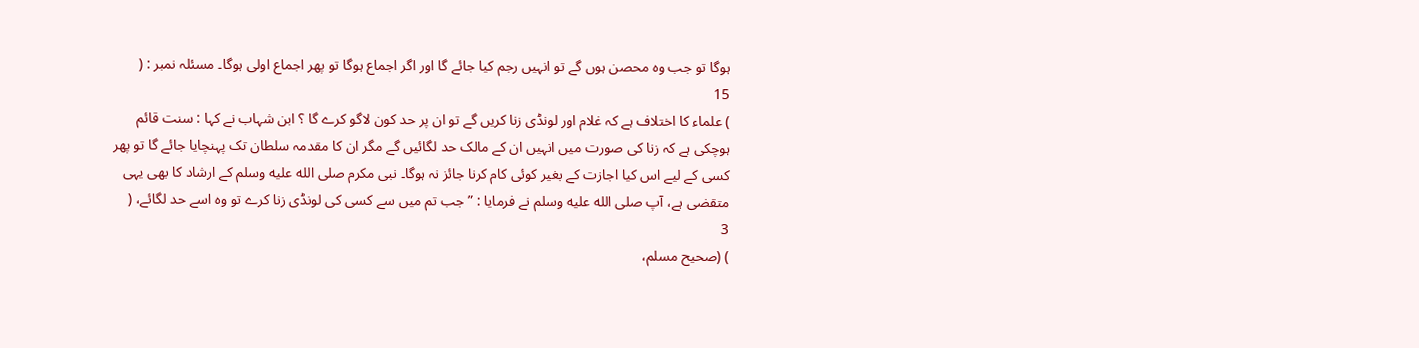ہوگا تو جب وہ محصن ہوں گے تو انہیں رجم کیا جائے گا اور اگر اجماع ہوگا تو پھر اجماع اولی ہوگا۔ مسئلہ نمبر : (
15
) علماء کا اختلاف ہے کہ غلام اور لونڈی زنا کریں گے تو ان پر حد کون لاگو کرے گا ؟ ابن شہاب نے کہا : سنت قائم ہوچکی ہے کہ زنا کی صورت میں انہیں ان کے مالک حد لگائیں گے مگر ان کا مقدمہ سلطان تک پہنچایا جائے گا تو پھر کسی کے لیے اس کیا اجازت کے بغیر کوئی کام کرنا جائز نہ ہوگا۔ نبی مکرم صلى الله عليه وسلم کے ارشاد کا بھی یہی متقضی ہے، آپ صلى الله عليه وسلم نے فرمایا : ” جب تم میں سے کسی کی لونڈی زنا کرے تو وہ اسے حد لگائے، (
3
) (صحیح مسلم،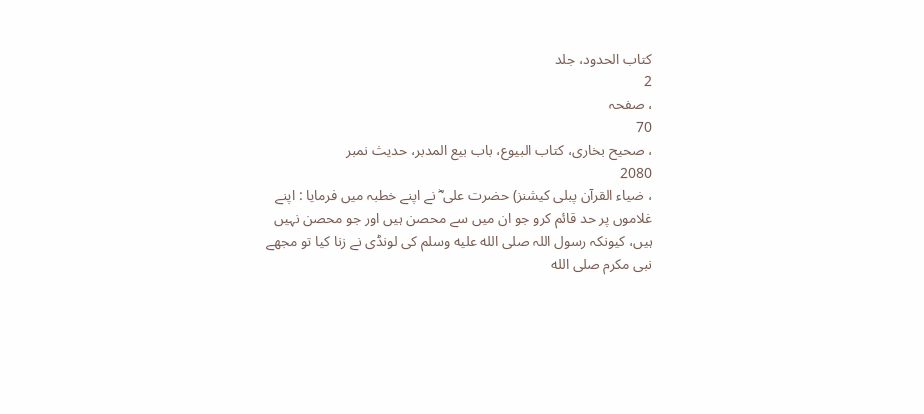کتاب الحدود، جلد
2
، صفحہ
70
، صحیح بخاری، کتاب البیوع، باب بیع المدبر، حدیث نمبر
2080
، ضیاء القرآن پبلی کیشنز) حضرت علی ؓ نے اپنے خطبہ میں فرمایا : اپنے غلاموں پر حد قائم کرو جو ان میں سے محصن ہیں اور جو محصن نہیں ہیں، کیونکہ رسول اللہ صلى الله عليه وسلم کی لونڈی نے زنا کیا تو مجھے نبی مکرم صلى الله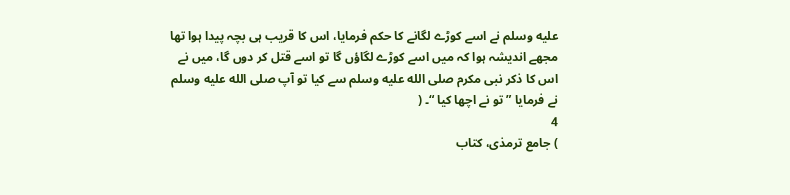عليه وسلم نے اسے کوڑے لگانے کا حکم فرمایا، اس کا قریب ہی بچہ پیدا ہوا تھا مجھے اندیشہ ہوا کہ میں اسے کوڑے لگاؤں گا تو اسے قتل کر دوں گا، میں نے اس کا ذکر نبی مکرم صلى الله عليه وسلم سے کیا تو آپ صلى الله عليه وسلم نے فرمایا ” تو نے اچھا کیا “۔ (
4
) جامع ترمذی، کتاب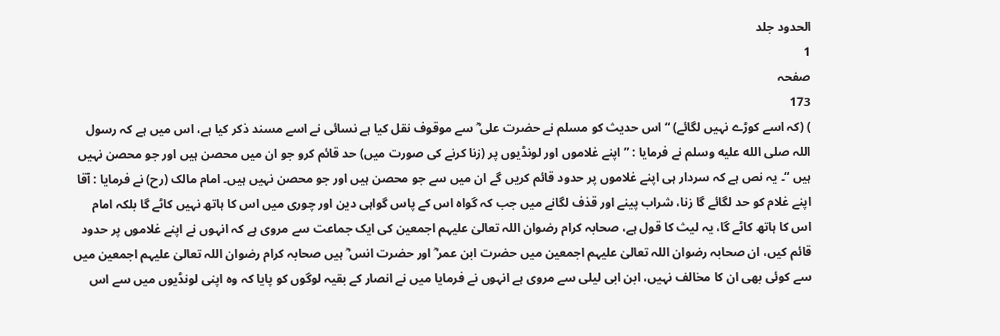الحدود جلد
1
صفحہ
173
) (کہ اسے کوڑے نہیں لگائے) “ اس حدیث کو مسلم نے حضرت علی ؓ سے موقوف نقل کیا ہے نسائی نے اسے مسند ذکر کیا ہے، اس میں ہے کہ رسول اللہ صلى الله عليه وسلم نے فرمایا : ” اپنے غلاموں اور لونڈیوں پر (زنا کرنے کی صورت میں) حد قائم کرو جو ان میں محصن ہیں اور جو محصن نہیں ہیں “۔ یہ نص ہے کہ سردار ہی اپنے غلاموں پر حدود قائم کریں گے ان میں سے جو محصن ہیں اور جو محصن نہیں ہیں۔ امام مالک (رح) نے فرمایا : آقا اپنے غلام کو حد لگائے گا زنا، شراب پینے اور قذف لگانے میں جب کہ گواہ اس کے پاس گواہی دین اور چوری میں اس کا ہاتھ نہیں کاٹے گا بلکہ امام اس کا ہاتھ کاٹے گا، یہ لیث کا قول ہے، صحابہ کرام رضوان اللہ تعالیٰ علیہم اجمعین کی ایک جماعت سے مروی ہے کہ انہوں نے اپنے غلاموں پر حدود قائم کیں، ان صحابہ رضوان اللہ تعالیٰ علیہم اجمعین میں حضرت ابن عمر ؓ اور حضرت انس ؓ ہیں صحابہ کرام رضوان اللہ تعالیٰ علیہم اجمعین میں سے کوئی بھی ان کا مخالف نہیں، ابن ابی لیلی سے مروی ہے انہوں نے فرمایا میں نے انصار کے بقیہ لوگوں کو پایا کہ وہ اپنی لونڈیوں میں سے اس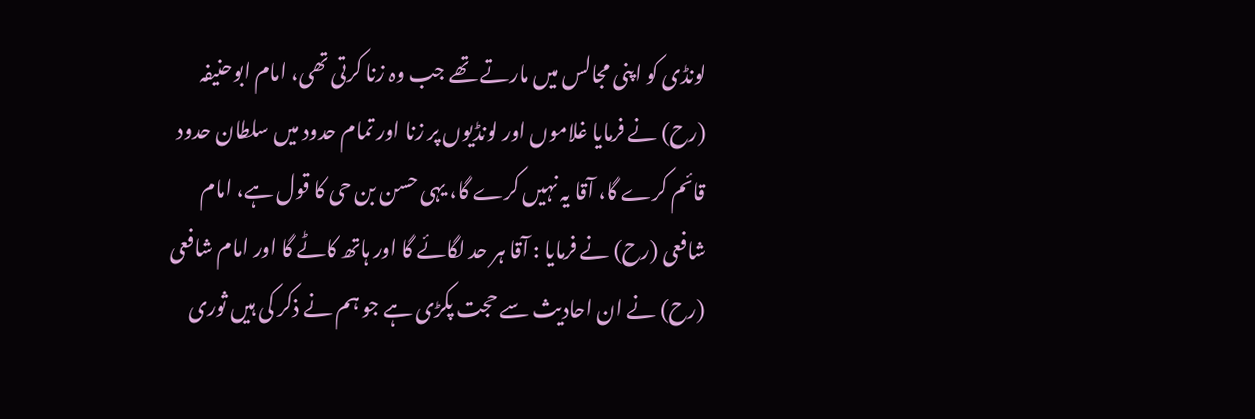لونڈی کو اپنی مجالس میں مارتے تھے جب وہ زنا کرتی تھی، امام ابوحنیفہ (رح) نے فرمایا غلاموں اور لونڈیوں پر زنا اور تمام حدود میں سلطان حدود قائم کرے گا، آقا یہ نہیں کرے گا، یہی حسن بن حی کا قول ہے، امام شافعی (رح) نے فرمایا : آقا ہر حد لگائے گا اور ہاتھ کاٹے گا اور امام شافعی (رح) نے ان احادیث سے حجت پکڑی ہے جو ہم نے ذکر کی ہیں ثوری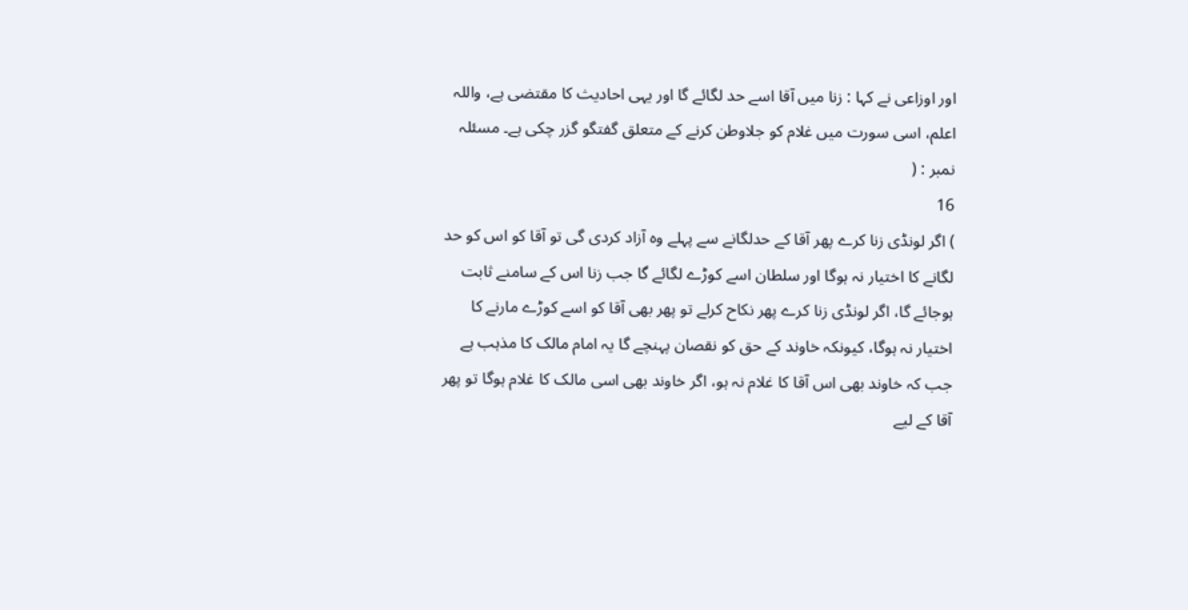اور اوزاعی نے کہا : زنا میں آقا اسے حد لگائے گا اور یہی احادیث کا مقتضی ہے، واللہ اعلم، اسی سورت میں غلام کو جلاوطن کرنے کے متعلق گفتگو گزر چکی ہے۔ مسئلہ نمبر : (
16
) اگر لونڈی زنا کرے پھر آقا کے حدلگانے سے پہلے وہ آزاد کردی گی تو آقا کو اس کو حد لگانے کا اختیار نہ ہوگا اور سلطان اسے کوڑے لگائے گا جب زنا اس کے سامنے ثابت ہوجائے گا، اگر لونڈی زنا کرے پھر نکاح کرلے تو پھر بھی آقا کو اسے کوڑے مارنے کا اختیار نہ ہوگا، کیونکہ خاوند کے حق کو نقصان پہنچے گا یہ امام مالک کا مذہب ہے جب کہ خاوند بھی اس آقا کا غلام نہ ہو، اگر خاوند بھی اسی مالک کا غلام ہوگا تو پھر آقا کے لیے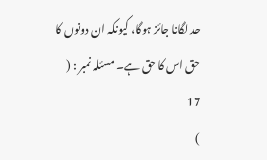حد لگانا جائز ہوگا، کیونکہ ان دونوں کا حق اس کا حق ہے۔ مسئلہ نمبر : (
17
)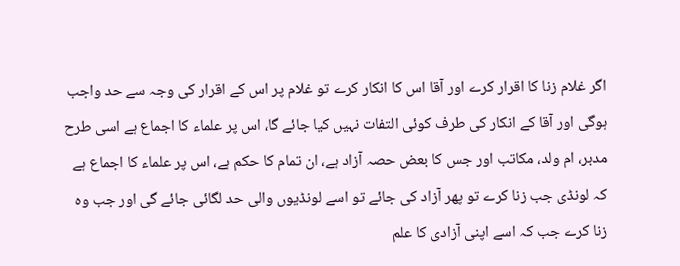اگر غلام زنا کا اقرار کرے اور آقا اس کا انکار کرے تو غلام پر اس کے اقرار کی وجہ سے حد واجب ہوگی اور آقا کے انکار کی طرف کوئی التفات نہیں کیا جائے گا، اس پر علماء کا اجماع ہے اسی طرح مدبر، ام ولد، مکاتب اور جس کا بعض حصہ آزاد ہے، ان تمام کا حکم ہے، اس پر علماء کا اجماع ہے کہ لونڈی جب زنا کرے تو پھر آزاد کی جائے تو اسے لونڈیوں والی حد لگائی جائے گی اور جب وہ زنا کرے جب کہ اسے اپنی آزادی کا علم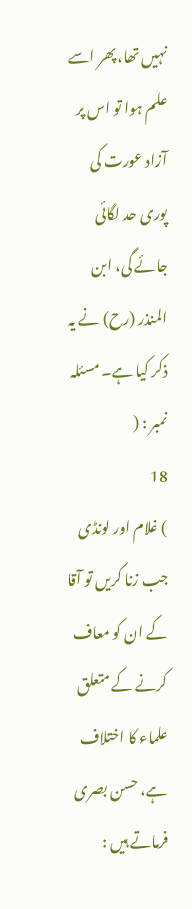نہیں تھا، پھر اسے علم ہوا تو اس پر آزاد عورت کی پوری حد لگائی جائے گی، ابن المنذر (رح) نے یہ ذکر کیا ہے۔ مسئلہ نمبر : (
18
) غلام اور لونڈی جب زنا کریں تو آقا کے ان کو معاف کرنے کے متعلق علماء کا اختلاف ہے، حسن بصری فرماتے ہیں :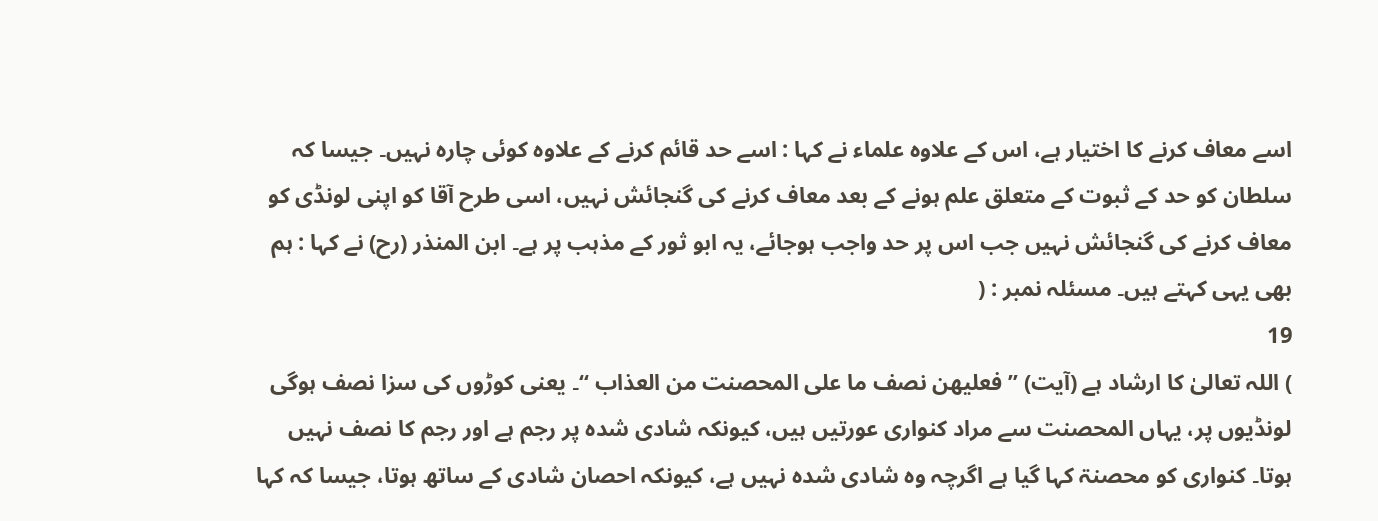اسے معاف کرنے کا اختیار ہے، اس کے علاوہ علماء نے کہا : اسے حد قائم کرنے کے علاوہ کوئی چارہ نہیں۔ جیسا کہ سلطان کو حد کے ثبوت کے متعلق علم ہونے کے بعد معاف کرنے کی گنجائش نہیں، اسی طرح آقا کو اپنی لونڈی کو معاف کرنے کی گنجائش نہیں جب اس پر حد واجب ہوجائے، یہ ابو ثور کے مذہب پر ہے۔ ابن المنذر (رح) نے کہا : ہم بھی یہی کہتے ہیں۔ مسئلہ نمبر : (
19
) اللہ تعالیٰ کا ارشاد ہے (آیت) ” فعلیھن نصف ما علی المحصنت من العذاب “۔ یعنی کوڑوں کی سزا نصف ہوگی لونڈیوں پر، یہاں المحصنت سے مراد کنواری عورتیں ہیں، کیونکہ شادی شدہ پر رجم ہے اور رجم کا نصف نہیں ہوتا۔ کنواری کو محصنۃ کہا گیا ہے اگرچہ وہ شادی شدہ نہیں ہے، کیونکہ احصان شادی کے ساتھ ہوتا، جیسا کہ کہا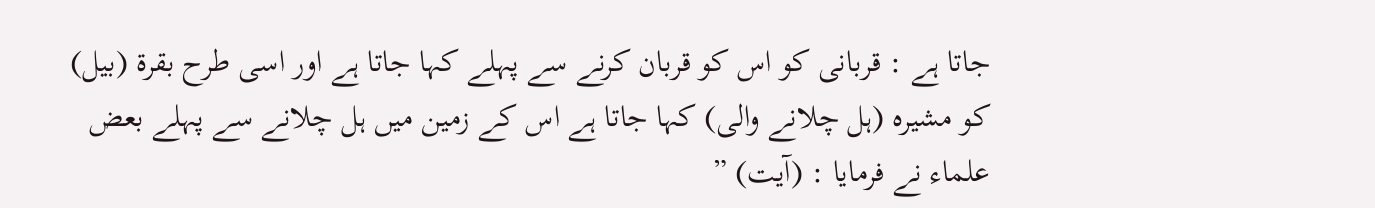جاتا ہے : قربانی کو اس کو قربان کرنے سے پہلے کہا جاتا ہے اور اسی طرح بقرۃ (بیل) کو مشیرہ (ہل چلانے والی) کہا جاتا ہے اس کے زمین میں ہل چلانے سے پہلے بعض علماء نے فرمایا : (آیت) ”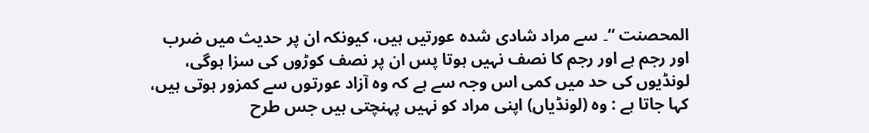المحصنت “۔ سے مراد شادی شدہ عورتیں ہیں، کیونکہ ان پر حدیث میں ضرب اور رجم ہے اور رجم کا نصف نہیں ہوتا پس ان پر نصف کوڑوں کی سزا ہوگی، لونڈیوں کی حد میں کمی اس وجہ سے ہے کہ وہ آزاد عورتوں سے کمزور ہوتی ہیں، کہا جاتا ہے : وہ (لونڈیاں) اپنی مراد کو نہیں پہنچتی ہیں جس طرح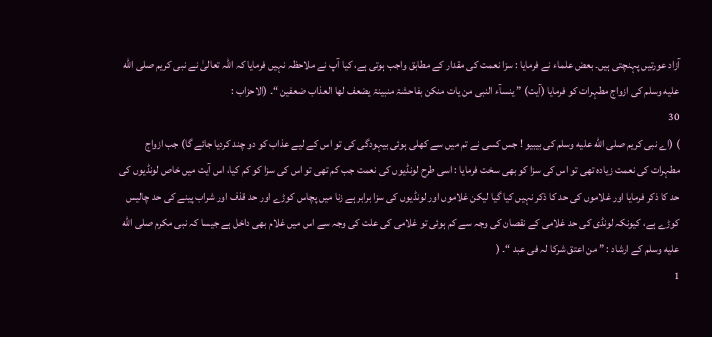آزاد عورتیں پہنچتی ہیں۔ بعض علماء نے فرمایا : سزا نعمت کی مقدار کے مطابق واجب ہوتی ہے، کیا آپ نے ملاحظہ نہیں فرمایا کہ اللہ تعالیٰ نے نبی کریم صلى الله عليه وسلم کی ازواج مطہرات کو فرمایا (آیت) ” ینسآء النبی من یات منکن بفاحشۃ منبینۃ یضعف لھا العذاب ضعفین “۔ (الاحزاب :
30
) (اے نبی کریم صلى الله عليه وسلم کی بیبیو ! جس کسی نے تم میں سے کھلی ہوئی بیہودگی کی تو اس کے لیے عذاب کو دو چند کردیا جائے گا) جب ازواج مطہرات کی نعمت زیادہ تھی تو اس کی سزا کو بھی سخت فرمایا : اسی طرح لونڈیوں کی نعمت جب کم تھی تو اس کی سزا کو کم کیا، اس آیت میں خاص لونڈیوں کی حد کا ذکر فرمایا اور غلاموں کی حد کا ذکر نہیں کیا گیا لیکن غلاموں اور لونڈیوں کی سزا برابر ہے زنا میں پچاس کوڑے اور حد قذف اور شراب پینے کی حد چالیس کوڑے ہے، کیونکہ لونڈی کی حد غلامی کے نقصان کی وجہ سے کم ہوئی تو غلامی کی علت کی وجہ سے اس میں غلام بھی داخل ہے جیسا کہ نبی مکرم صلى الله عليه وسلم کے ارشاد : ” من اعتق شرکا لہ فی عبد “۔ (
1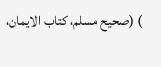) (صحیح مسلم، کتاب الایمان،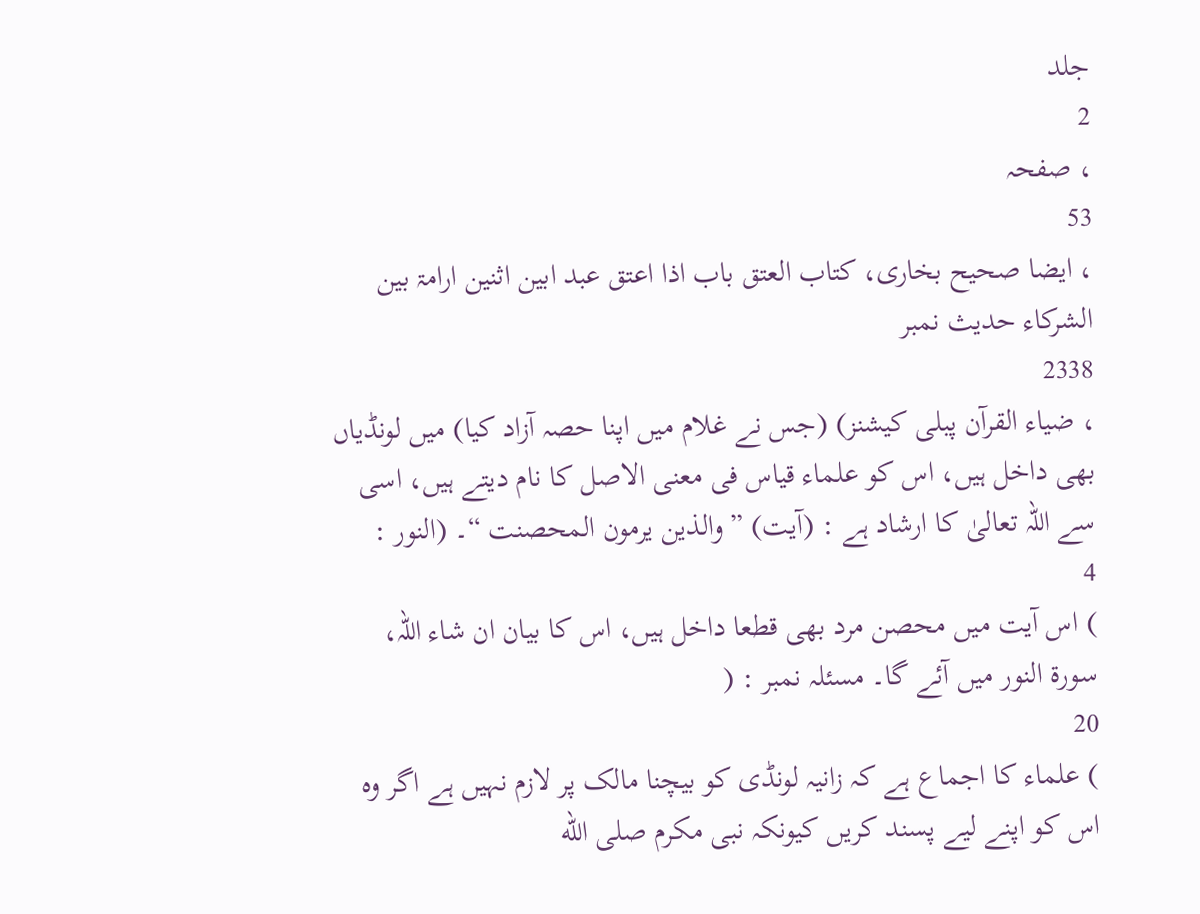جلد
2
، صفحہ
53
، ایضا صحیح بخاری، کتاب العتق باب اذا اعتق عبد ابین اثنین ارامۃ بین الشرکاء حدیث نمبر
2338
، ضیاء القرآن پبلی کیشنز) (جس نے غلام میں اپنا حصہ آزاد کیا) میں لونڈیاں بھی داخل ہیں، اس کو علماء قیاس فی معنی الاصل کا نام دیتے ہیں، اسی سے اللہ تعالیٰ کا ارشاد ہے : (آیت) ” والذین یرمون المحصنت “۔ (النور :
4
) اس آیت میں محصن مرد بھی قطعا داخل ہیں، اس کا بیان ان شاء اللہ، سورة النور میں آئے گا۔ مسئلہ نمبر : (
20
) علماء کا اجماع ہے کہ زانیہ لونڈی کو بیچنا مالک پر لازم نہیں ہے اگر وہ اس کو اپنے لیے پسند کریں کیونکہ نبی مکرم صلى الله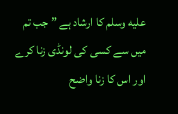عليه وسلم کا ارشاد ہے ” جب تم میں سے کسی کی لونڈی زنا کرے اور اس کا زنا واضح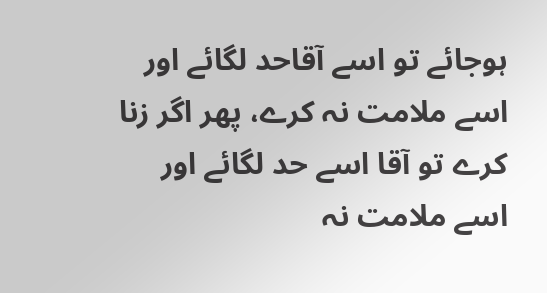ہوجائے تو اسے آقاحد لگائے اور اسے ملامت نہ کرے، پھر اگر زنا کرے تو آقا اسے حد لگائے اور اسے ملامت نہ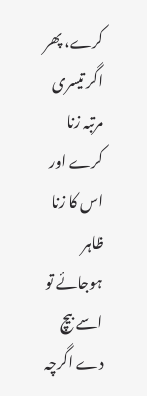کرے، پھر اگر تیسری مرتبہ زنا کرے اور اس کا زنا ظاہر ہوجائے تو اسے بیچ دے اگرچہ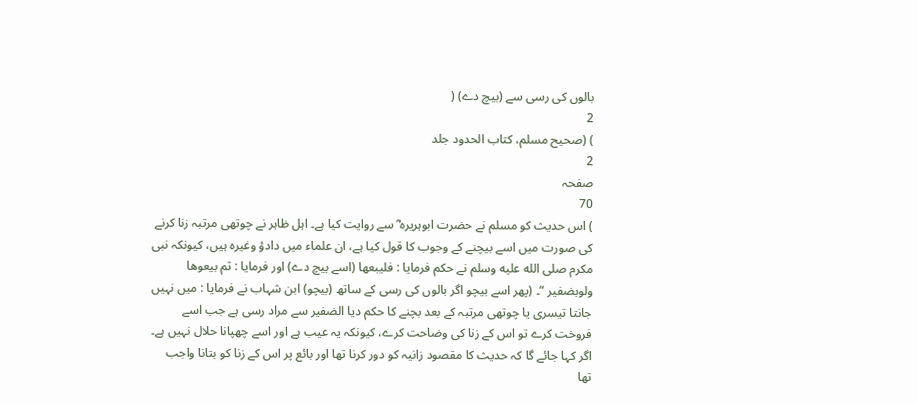بالوں کی رسی سے (بیچ دے) (
2
) (صحیح مسلم، کتاب الحدود جلد
2
صفحہ
70
) اس حدیث کو مسلم نے حضرت ابوہریرہ ؓ سے روایت کیا ہے۔ اہل ظاہر نے چوتھی مرتبہ زنا کرنے کی صورت میں اسے بیچنے کے وجوب کا قول کیا ہے، ان علماء میں دادؤ وغیرہ ہیں، کیونکہ نبی مکرم صلى الله عليه وسلم نے حکم فرمایا : فلیبعھا (اسے بیچ دے) اور فرمایا : ثم بیعوھا ولوبضفیر “۔ (پھر اسے بیچو اگر بالوں کی رسی کے ساتھ (بیچو) ابن شہاب نے فرمایا : میں نہیں جانتا تیسری یا چوتھی مرتبہ کے بعد بچنے کا حکم دیا الضفیر سے مراد رسی ہے جب اسے فروخت کرے تو اس کے زنا کی وضاحت کرے، کیونکہ یہ عیب ہے اور اسے چھپانا حلال نہیں ہے۔ اگر کہا جائے گا کہ حدیث کا مقصود زانیہ کو دور کرنا تھا اور بائع پر اس کے زنا کو بتانا واجب تھا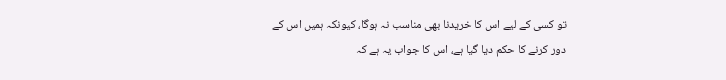تو کسی کے لیے اس کا خریدنا بھی مناسب نہ ہوگا، کیونکہ ہمیں اس کے دور کرنے کا حکم دیا گیا ہے، اس کا جواب یہ ہے کہ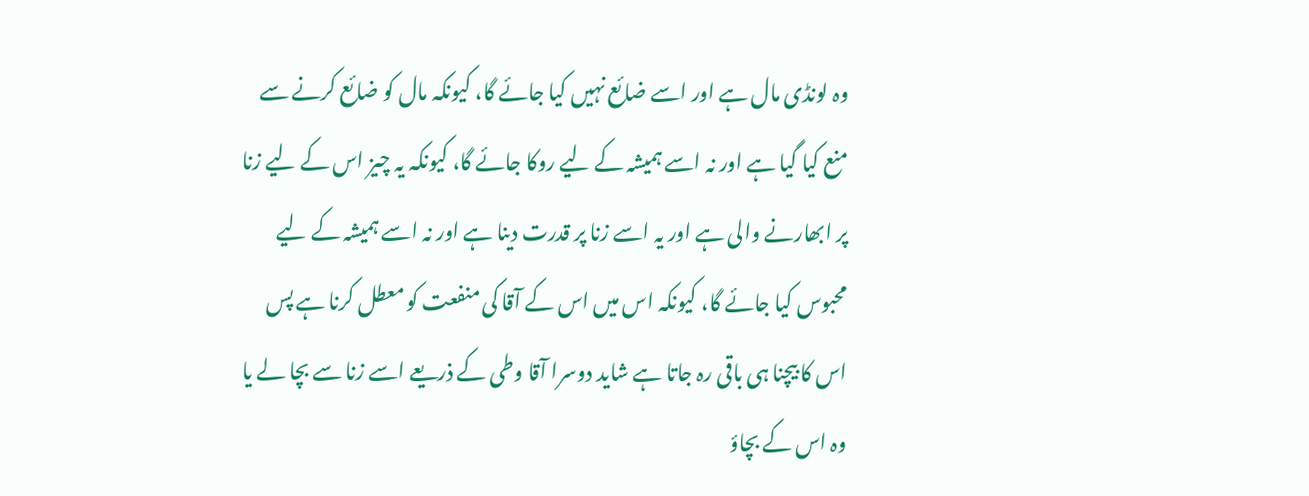وہ لونڈی مال ہے اور اسے ضائع نہیں کیا جائے گا، کیونکہ مال کو ضائع کرنے سے منع کیا گیا ہے اور نہ اسے ہمیشہ کے لیے روکا جائے گا، کیونکہ یہ چیز اس کے لیے زنا پر ابھارنے والی ہے اور یہ اسے زنا پر قدرت دینا ہے اور نہ اسے ہمیشہ کے لیے محبوس کیا جائے گا، کیونکہ اس میں اس کے آقا کی منفعت کو معطل کرنا ہے پس اس کا بیچنا ہی باقی رہ جاتا ہے شاید دوسرا آقا وطی کے ذریعے اسے زنا سے بچا لے یا وہ اس کے بچاؤ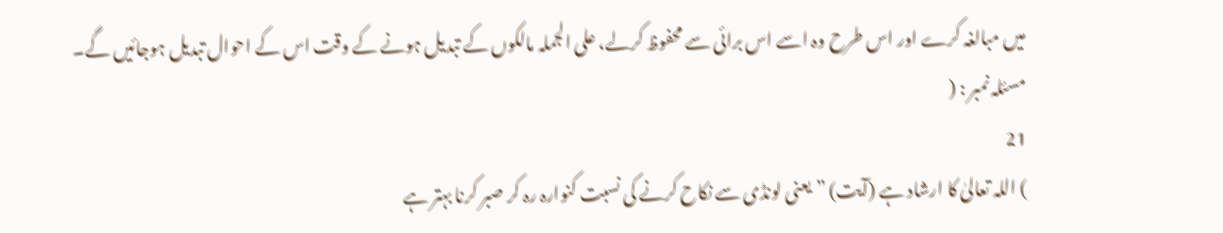میں مبالغہ کرے اور اس طرح وہ اسے اس برائی سے محفوظ کرلے، علی الجملہ مالکوں کے تبدیل ہونے کے وقت اس کے احوال تبدیل ہوجائیں گے۔ مسئلہ نمبر : (
21
) اللہ تعالیٰ کا ارشاد ہے (آیت) ” یعنی لونڈی سے نکاح کرنے کی نسبت کنوارہ رہ کر صبر کرنا بہتر ہے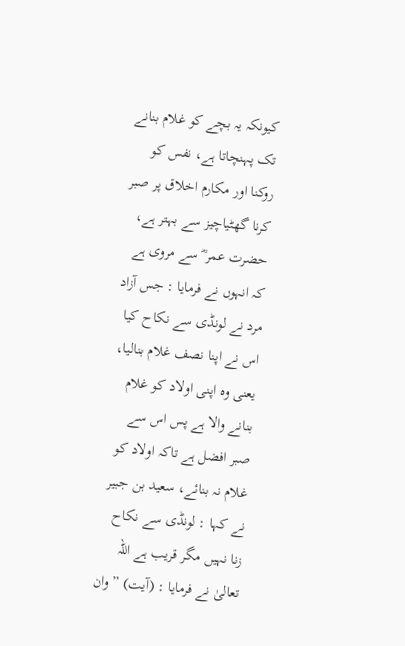کیونکہ یہ بچے کو غلام بنانے تک پہنچاتا ہے، نفس کو روکنا اور مکارم اخلاق پر صبر کرنا گھٹیاچیز سے بہتر ہے، حضرت عمر ؓ سے مروی ہے کہ انہوں نے فرمایا : جس آزاد مرد نے لونڈی سے نکاح کیا اس نے اپنا نصف غلام بنالیا، یعنی وہ اپنی اولاد کو غلام بنانے والا ہے پس اس سے صبر افضل ہے تاکہ اولاد کو غلام نہ بنائے، سعید بن جبیر نے کہا : لونڈی سے نکاح زنا نہیں مگر قریب ہے اللہ تعالیٰ نے فرمایا : (آیت) ” وان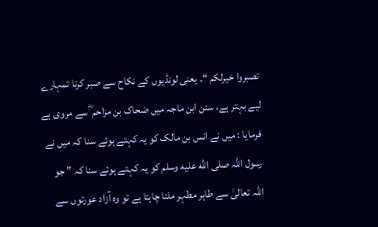تصبروا خیرلکم “۔ یعنی لونڈیوں کے نکاح سے صبر کرنا تمہارے لیے بہتر ہے، سنن ابن ماجہ میں ضحاک بن مزاحم ؓ سے مروی ہے فرمایا : میں نے انس بن مالک کو یہ کہتے ہوئے سنا کہ میں نے رسول اللہ صلى الله عليه وسلم کو یہ کہتے ہوئے سنا کہ ” جو اللہ تعالیٰ سے طاہر مطہر ملنا چاہتا ہے تو وہ آزاد عورتوں سے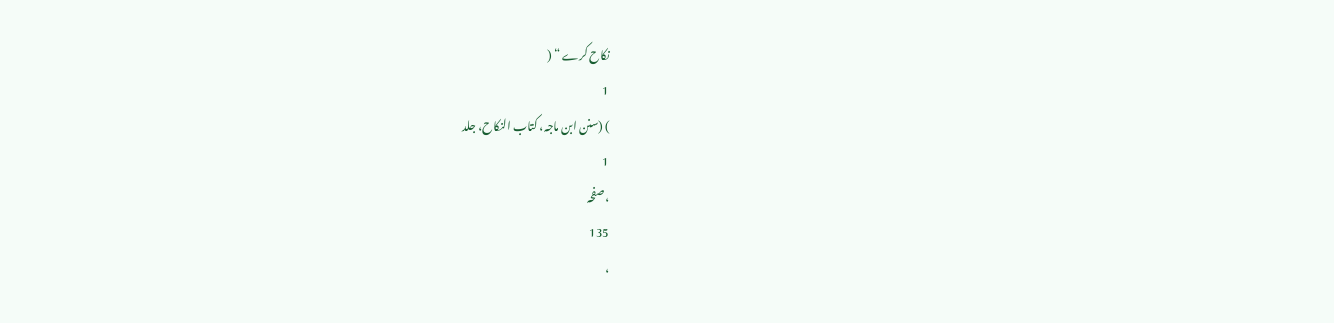نکاح کرے “ (
1
) (سنن ابن ماجہ، کتاب النکاح، جلد
1
، صفحہ
135
،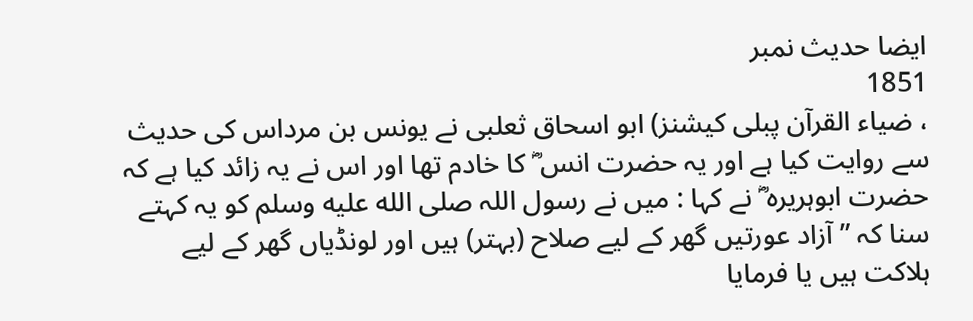ایضا حدیث نمبر
1851
، ضیاء القرآن پبلی کیشنز) ابو اسحاق ثعلبی نے یونس بن مرداس کی حدیث سے روایت کیا ہے اور یہ حضرت انس ؓ کا خادم تھا اور اس نے یہ زائد کیا ہے کہ حضرت ابوہریرہ ؓ نے کہا : میں نے رسول اللہ صلى الله عليه وسلم کو یہ کہتے سنا کہ ” آزاد عورتیں گھر کے لیے صلاح (بہتر) ہیں اور لونڈیاں گھر کے لیے ہلاکت ہیں یا فرمایا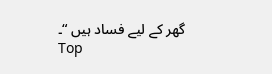گھر کے لیے فساد ہیں “۔
Top